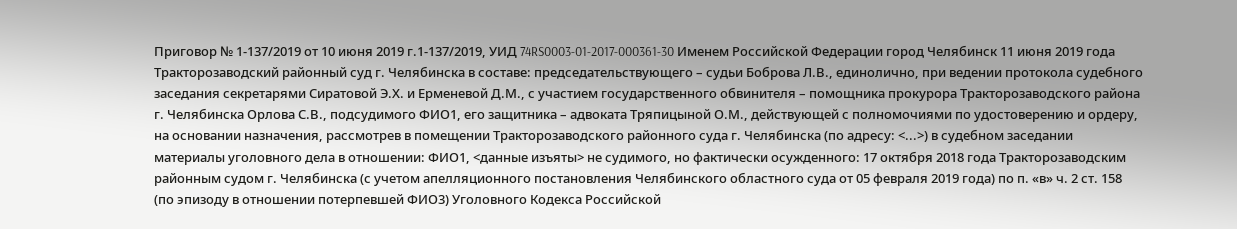Приговор № 1-137/2019 от 10 июня 2019 г.1-137/2019, УИД 74RS0003-01-2017-000361-30 Именем Российской Федерации город Челябинск 11 июня 2019 года Тракторозаводский районный суд г. Челябинска в составе: председательствующего – судьи Боброва Л.В., единолично, при ведении протокола судебного заседания секретарями Сиратовой Э.Х. и Ерменевой Д.М., с участием государственного обвинителя – помощника прокурора Тракторозаводского района г. Челябинска Орлова С.В., подсудимого ФИО1, его защитника – адвоката Тряпицыной О.М., действующей с полномочиями по удостоверению и ордеру, на основании назначения, рассмотрев в помещении Тракторозаводского районного суда г. Челябинска (по адресу: <...>) в судебном заседании материалы уголовного дела в отношении: ФИО1, <данные изъяты> не судимого, но фактически осужденного: 17 октября 2018 года Тракторозаводским районным судом г. Челябинска (с учетом апелляционного постановления Челябинского областного суда от 05 февраля 2019 года) по п. «в» ч. 2 ст. 158 (по эпизоду в отношении потерпевшей ФИО3) Уголовного Кодекса Российской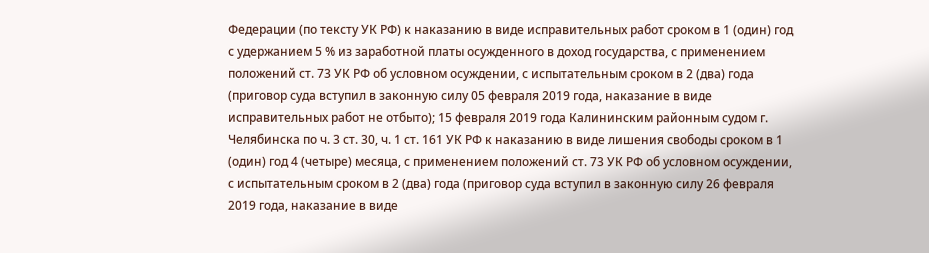Федерации (по тексту УК РФ) к наказанию в виде исправительных работ сроком в 1 (один) год с удержанием 5 % из заработной платы осужденного в доход государства, с применением положений ст. 73 УК РФ об условном осуждении, с испытательным сроком в 2 (два) года (приговор суда вступил в законную силу 05 февраля 2019 года, наказание в виде исправительных работ не отбыто); 15 февраля 2019 года Калининским районным судом г. Челябинска по ч. 3 ст. 30, ч. 1 ст. 161 УК РФ к наказанию в виде лишения свободы сроком в 1 (один) год 4 (четыре) месяца, с применением положений ст. 73 УК РФ об условном осуждении, с испытательным сроком в 2 (два) года (приговор суда вступил в законную силу 26 февраля 2019 года, наказание в виде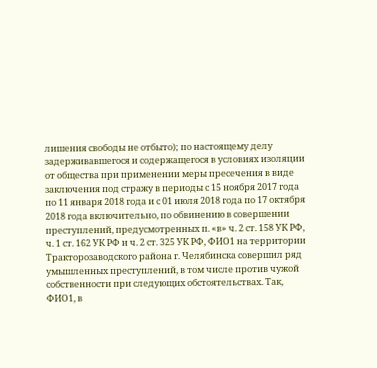лишения свободы не отбыто); по настоящему делу задерживавшегося и содержащегося в условиях изоляции от общества при применении меры пресечения в виде заключения под стражу в периоды с 15 ноября 2017 года по 11 января 2018 года и с 01 июля 2018 года по 17 октября 2018 года включительно, по обвинению в совершении преступлений, предусмотренных п. «в» ч. 2 ст. 158 УК РФ, ч. 1 ст. 162 УК РФ и ч. 2 ст. 325 УК РФ, ФИО1 на территории Тракторозаводского района г. Челябинска совершил ряд умышленных преступлений, в том числе против чужой собственности при следующих обстоятельствах. Так, ФИО1, в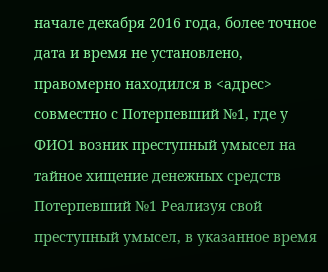начале декабря 2016 года, более точное дата и время не установлено, правомерно находился в <адрес> совместно с Потерпевший №1, где у ФИО1 возник преступный умысел на тайное хищение денежных средств Потерпевший №1 Реализуя свой преступный умысел, в указанное время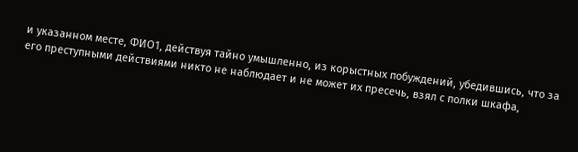и указанном месте, ФИО1, действуя тайно умышленно, из корыстных побуждений, убедившись, что за его преступными действиями никто не наблюдает и не может их пресечь, взял с полки шкафа,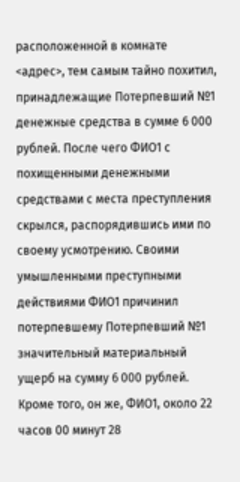расположенной в комнате <адрес>, тем самым тайно похитил, принадлежащие Потерпевший №1 денежные средства в сумме 6 000 рублей. После чего ФИО1 с похищенными денежными средствами с места преступления скрылся, распорядившись ими по своему усмотрению. Своими умышленными преступными действиями ФИО1 причинил потерпевшему Потерпевший №1 значительный материальный ущерб на сумму 6 000 рублей. Кроме того, он же, ФИО1, около 22 часов 00 минут 28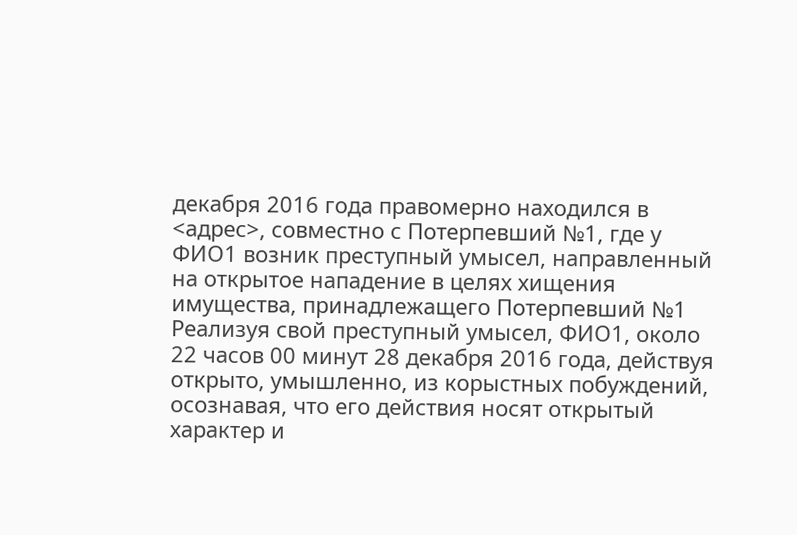декабря 2016 года правомерно находился в <адрес>, совместно с Потерпевший №1, где у ФИО1 возник преступный умысел, направленный на открытое нападение в целях хищения имущества, принадлежащего Потерпевший №1 Реализуя свой преступный умысел, ФИО1, около 22 часов 00 минут 28 декабря 2016 года, действуя открыто, умышленно, из корыстных побуждений, осознавая, что его действия носят открытый характер и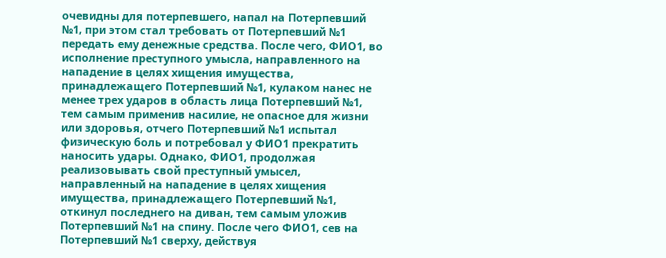очевидны для потерпевшего, напал на Потерпевший №1, при этом стал требовать от Потерпевший №1 передать ему денежные средства. После чего, ФИО1, во исполнение преступного умысла, направленного на нападение в целях хищения имущества, принадлежащего Потерпевший №1, кулаком нанес не менее трех ударов в область лица Потерпевший №1, тем самым применив насилие, не опасное для жизни или здоровья, отчего Потерпевший №1 испытал физическую боль и потребовал у ФИО1 прекратить наносить удары. Однако, ФИО1, продолжая реализовывать свой преступный умысел, направленный на нападение в целях хищения имущества, принадлежащего Потерпевший №1, откинул последнего на диван, тем самым уложив Потерпевший №1 на спину. После чего ФИО1, сев на Потерпевший №1 сверху, действуя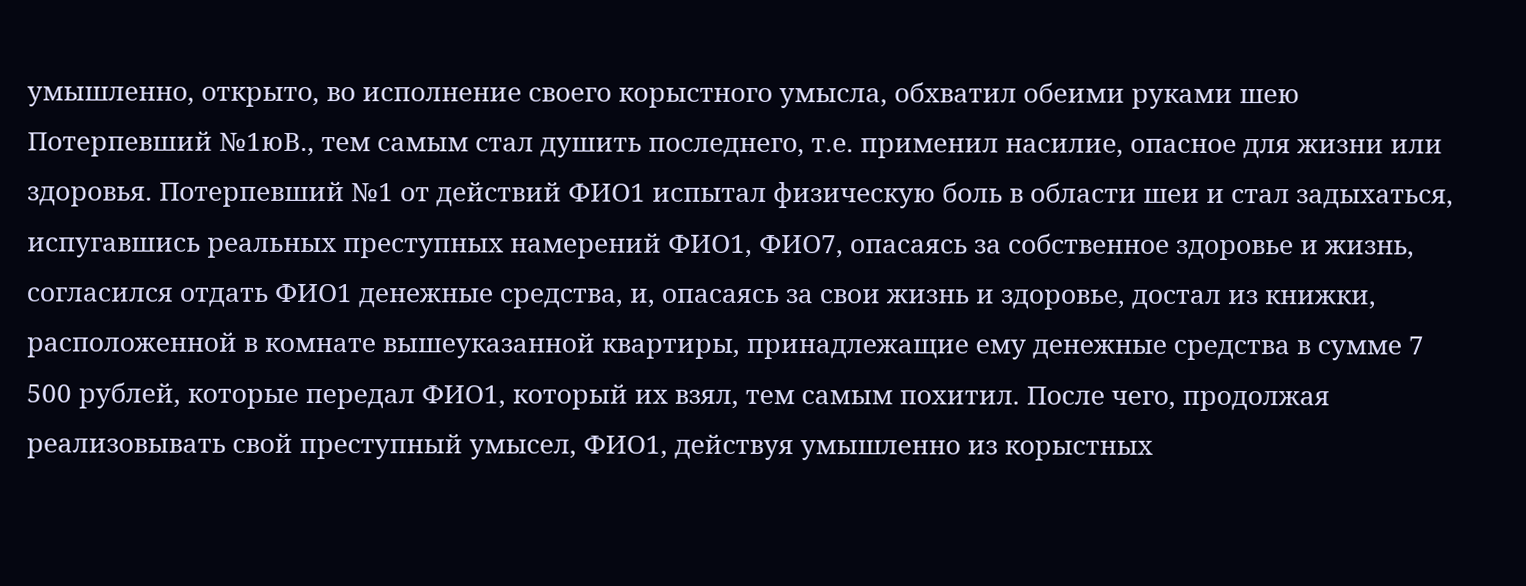умышленно, открыто, во исполнение своего корыстного умысла, обхватил обеими руками шею Потерпевший №1юВ., тем самым стал душить последнего, т.е. применил насилие, опасное для жизни или здоровья. Потерпевший №1 от действий ФИО1 испытал физическую боль в области шеи и стал задыхаться, испугавшись реальных преступных намерений ФИО1, ФИО7, опасаясь за собственное здоровье и жизнь, согласился отдать ФИО1 денежные средства, и, опасаясь за свои жизнь и здоровье, достал из книжки, расположенной в комнате вышеуказанной квартиры, принадлежащие ему денежные средства в сумме 7 500 рублей, которые передал ФИО1, который их взял, тем самым похитил. После чего, продолжая реализовывать свой преступный умысел, ФИО1, действуя умышленно из корыстных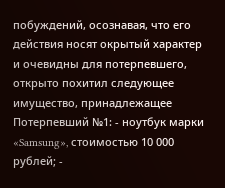побуждений, осознавая, что его действия носят окрытый характер и очевидны для потерпевшего, открыто похитил следующее имущество, принадлежащее Потерпевший №1: - ноутбук марки «Samsung», стоимостью 10 000 рублей; -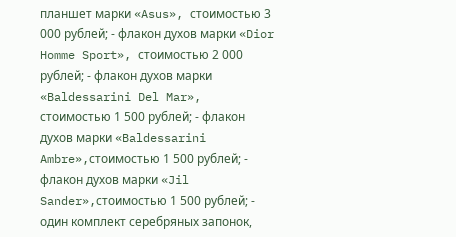планшет марки «Asus», стоимостью 3 000 рублей; - флакон духов марки «Dior Homme Sport», стоимостью 2 000 рублей; - флакон духов марки «Baldessarini Del Mar», стоимостью 1 500 рублей; - флакон духов марки «Baldessarini Ambre»,стоимостью 1 500 рублей; - флакон духов марки «Jil Sander»,стоимостью 1 500 рублей; - один комплект серебряных запонок,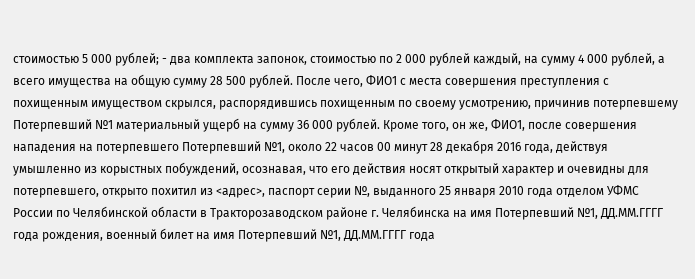стоимостью 5 000 рублей; - два комплекта запонок, стоимостью по 2 000 рублей каждый, на сумму 4 000 рублей, а всего имущества на общую сумму 28 500 рублей. После чего, ФИО1 с места совершения преступления с похищенным имуществом скрылся, распорядившись похищенным по своему усмотрению, причинив потерпевшему Потерпевший №1 материальный ущерб на сумму 36 000 рублей. Кроме того, он же, ФИО1, после совершения нападения на потерпевшего Потерпевший №1, около 22 часов 00 минут 28 декабря 2016 года, действуя умышленно из корыстных побуждений, осознавая, что его действия носят открытый характер и очевидны для потерпевшего, открыто похитил из <адрес>, паспорт серии №, выданного 25 января 2010 года отделом УФМС России по Челябинской области в Тракторозаводском районе г. Челябинска на имя Потерпевший №1, ДД.ММ.ГГГГ года рождения, военный билет на имя Потерпевший №1, ДД.ММ.ГГГГ года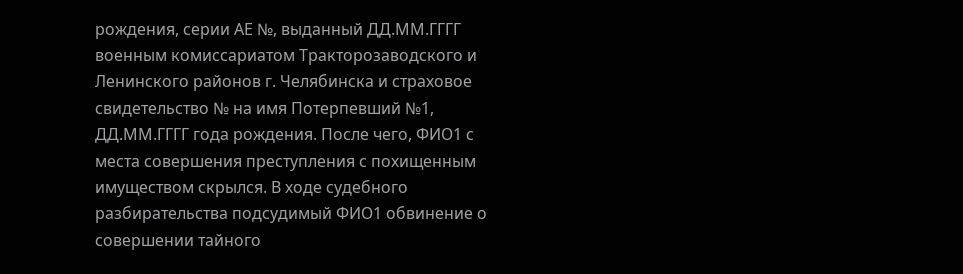рождения, серии АЕ №, выданный ДД.ММ.ГГГГ военным комиссариатом Тракторозаводского и Ленинского районов г. Челябинска и страховое свидетельство № на имя Потерпевший №1, ДД.ММ.ГГГГ года рождения. После чего, ФИО1 с места совершения преступления с похищенным имуществом скрылся. В ходе судебного разбирательства подсудимый ФИО1 обвинение о совершении тайного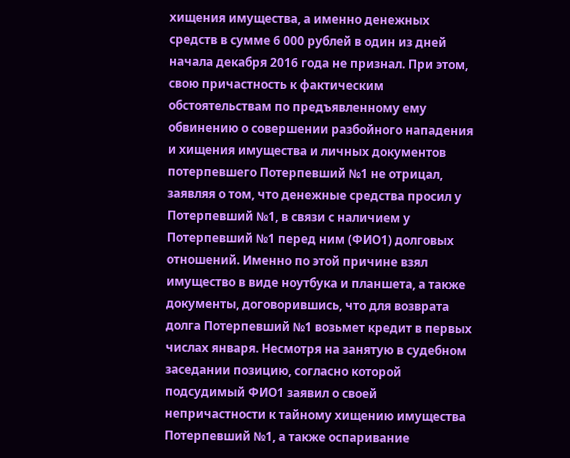хищения имущества, а именно денежных средств в сумме 6 000 рублей в один из дней начала декабря 2016 года не признал. При этом, свою причастность к фактическим обстоятельствам по предъявленному ему обвинению о совершении разбойного нападения и хищения имущества и личных документов потерпевшего Потерпевший №1 не отрицал, заявляя о том, что денежные средства просил у Потерпевший №1, в связи с наличием у Потерпевший №1 перед ним (ФИО1) долговых отношений. Именно по этой причине взял имущество в виде ноутбука и планшета, а также документы, договорившись, что для возврата долга Потерпевший №1 возьмет кредит в первых числах января. Несмотря на занятую в судебном заседании позицию, согласно которой подсудимый ФИО1 заявил о своей непричастности к тайному хищению имущества Потерпевший №1, а также оспаривание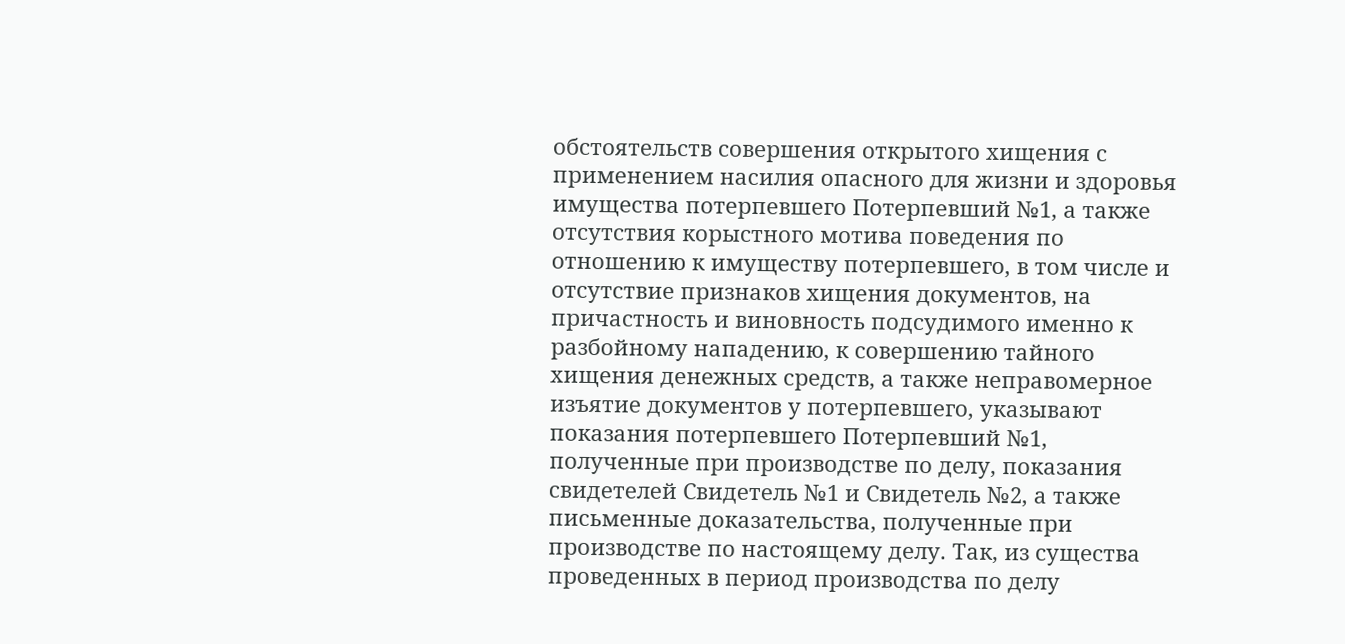обстоятельств совершения открытого хищения с применением насилия опасного для жизни и здоровья имущества потерпевшего Потерпевший №1, а также отсутствия корыстного мотива поведения по отношению к имуществу потерпевшего, в том числе и отсутствие признаков хищения документов, на причастность и виновность подсудимого именно к разбойному нападению, к совершению тайного хищения денежных средств, а также неправомерное изъятие документов у потерпевшего, указывают показания потерпевшего Потерпевший №1, полученные при производстве по делу, показания свидетелей Свидетель №1 и Свидетель №2, а также письменные доказательства, полученные при производстве по настоящему делу. Так, из существа проведенных в период производства по делу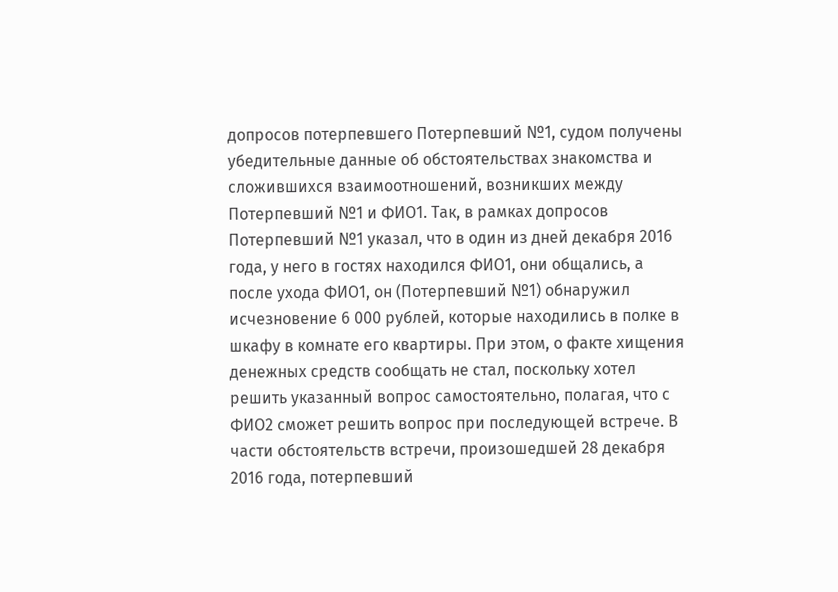допросов потерпевшего Потерпевший №1, судом получены убедительные данные об обстоятельствах знакомства и сложившихся взаимоотношений, возникших между Потерпевший №1 и ФИО1. Так, в рамках допросов Потерпевший №1 указал, что в один из дней декабря 2016 года, у него в гостях находился ФИО1, они общались, а после ухода ФИО1, он (Потерпевший №1) обнаружил исчезновение 6 000 рублей, которые находились в полке в шкафу в комнате его квартиры. При этом, о факте хищения денежных средств сообщать не стал, поскольку хотел решить указанный вопрос самостоятельно, полагая, что с ФИО2 сможет решить вопрос при последующей встрече. В части обстоятельств встречи, произошедшей 28 декабря 2016 года, потерпевший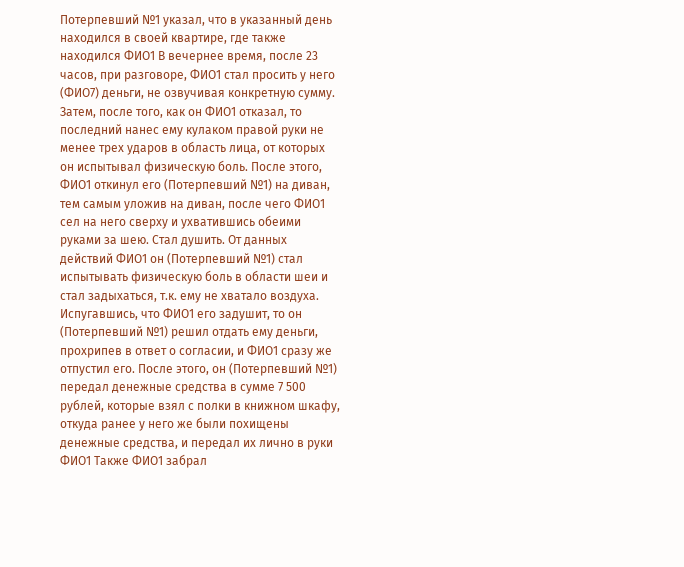Потерпевший №1 указал, что в указанный день находился в своей квартире, где также находился ФИО1 В вечернее время, после 23 часов, при разговоре, ФИО1 стал просить у него (ФИО7) деньги, не озвучивая конкретную сумму. Затем, после того, как он ФИО1 отказал, то последний нанес ему кулаком правой руки не менее трех ударов в область лица, от которых он испытывал физическую боль. После этого, ФИО1 откинул его (Потерпевший №1) на диван, тем самым уложив на диван, после чего ФИО1 сел на него сверху и ухватившись обеими руками за шею. Стал душить. От данных действий ФИО1 он (Потерпевший №1) стал испытывать физическую боль в области шеи и стал задыхаться, т.к. ему не хватало воздуха. Испугавшись, что ФИО1 его задушит, то он (Потерпевший №1) решил отдать ему деньги, прохрипев в ответ о согласии, и ФИО1 сразу же отпустил его. После этого, он (Потерпевший №1) передал денежные средства в сумме 7 500 рублей, которые взял с полки в книжном шкафу, откуда ранее у него же были похищены денежные средства, и передал их лично в руки ФИО1 Также ФИО1 забрал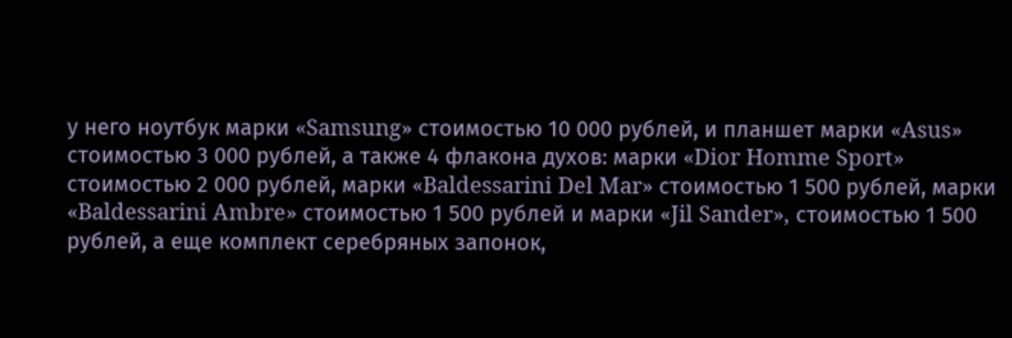у него ноутбук марки «Samsung» стоимостью 10 000 рублей, и планшет марки «Asus» стоимостью 3 000 рублей, а также 4 флакона духов: марки «Dior Homme Sport» стоимостью 2 000 рублей, марки «Baldessarini Del Mar» стоимостью 1 500 рублей, марки «Baldessarini Ambre» стоимостью 1 500 рублей и марки «Jil Sander», стоимостью 1 500 рублей, а еще комплект серебряных запонок,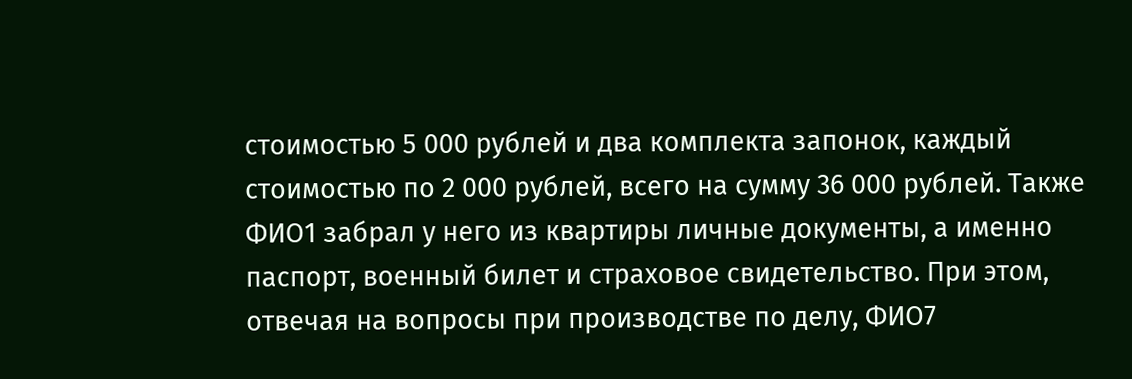стоимостью 5 000 рублей и два комплекта запонок, каждый стоимостью по 2 000 рублей, всего на сумму 36 000 рублей. Также ФИО1 забрал у него из квартиры личные документы, а именно паспорт, военный билет и страховое свидетельство. При этом, отвечая на вопросы при производстве по делу, ФИО7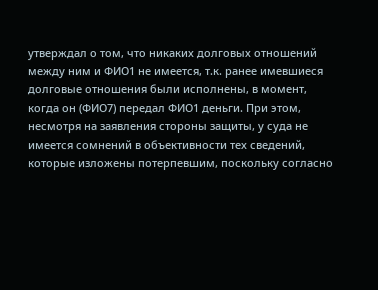утверждал о том, что никаких долговых отношений между ним и ФИО1 не имеется, т.к. ранее имевшиеся долговые отношения были исполнены, в момент, когда он (ФИО7) передал ФИО1 деньги. При этом, несмотря на заявления стороны защиты, у суда не имеется сомнений в объективности тех сведений, которые изложены потерпевшим, поскольку согласно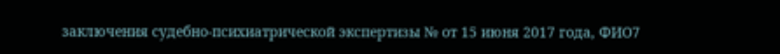заключения судебно-психиатрической экспертизы № от 15 июня 2017 года, ФИО7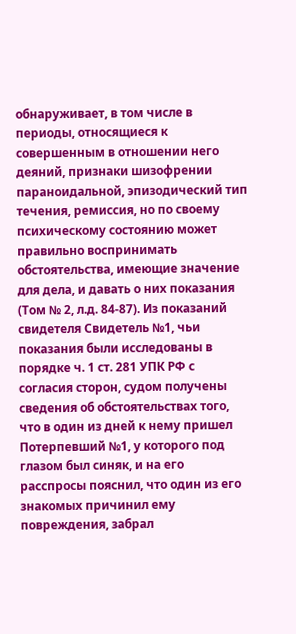обнаруживает, в том числе в периоды, относящиеся к совершенным в отношении него деяний, признаки шизофрении параноидальной, эпизодический тип течения, ремиссия, но по своему психическому состоянию может правильно воспринимать обстоятельства, имеющие значение для дела, и давать о них показания (Том № 2, л.д. 84-87). Из показаний свидетеля Свидетель №1, чьи показания были исследованы в порядке ч. 1 ст. 281 УПК РФ с согласия сторон, судом получены сведения об обстоятельствах того, что в один из дней к нему пришел Потерпевший №1, у которого под глазом был синяк, и на его расспросы пояснил, что один из его знакомых причинил ему повреждения, забрал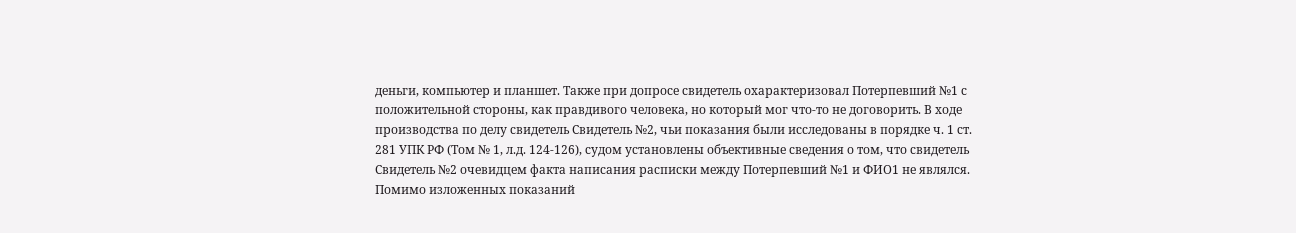деньги, компьютер и планшет. Также при допросе свидетель охарактеризовал Потерпевший №1 с положительной стороны, как правдивого человека, но который мог что-то не договорить. В ходе производства по делу свидетель Свидетель №2, чьи показания были исследованы в порядке ч. 1 ст. 281 УПК РФ (Том № 1, л.д. 124-126), судом установлены объективные сведения о том, что свидетель Свидетель №2 очевидцем факта написания расписки между Потерпевший №1 и ФИО1 не являлся. Помимо изложенных показаний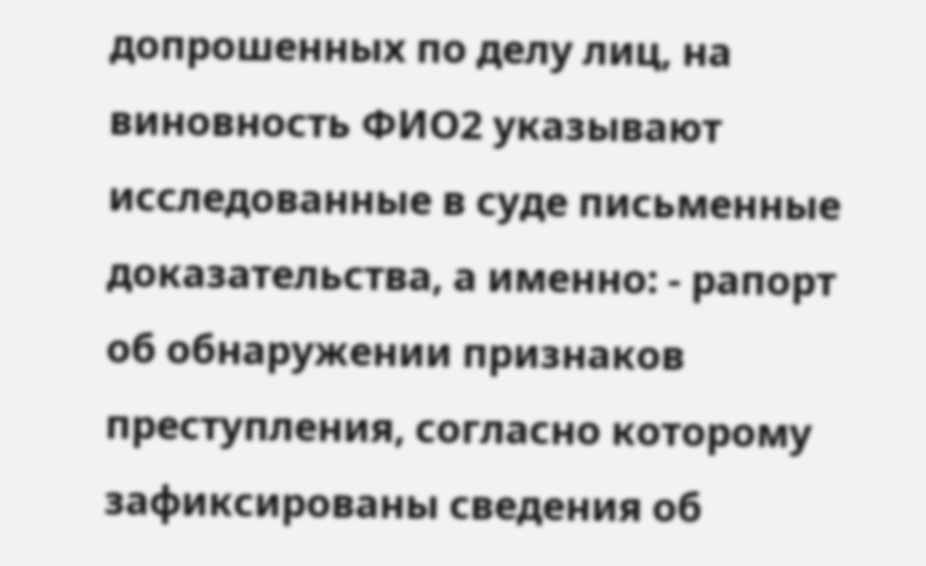допрошенных по делу лиц, на виновность ФИО2 указывают исследованные в суде письменные доказательства, а именно: - рапорт об обнаружении признаков преступления, согласно которому зафиксированы сведения об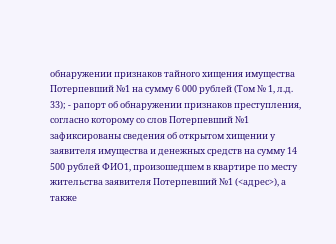обнаружении признаков тайного хищения имущества Потерпевший №1 на сумму 6 000 рублей (Том № 1, л.д. 33); - рапорт об обнаружении признаков преступления, согласно которому со слов Потерпевший №1 зафиксированы сведения об открытом хищении у заявителя имущества и денежных средств на сумму 14 500 рублей ФИО1, произошедшем в квартире по месту жительства заявителя Потерпевший №1 (<адрес>), а также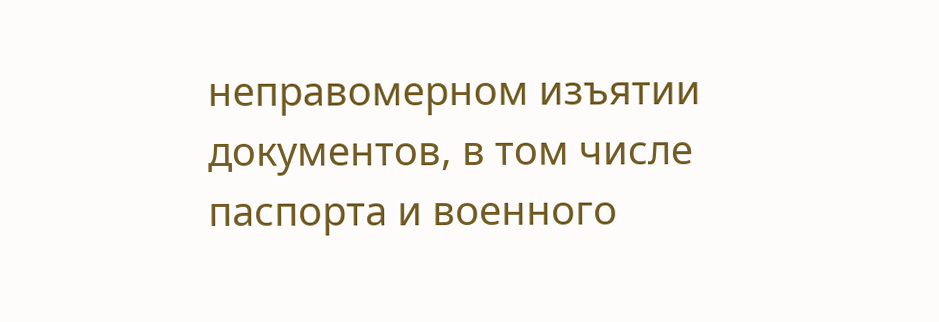неправомерном изъятии документов, в том числе паспорта и военного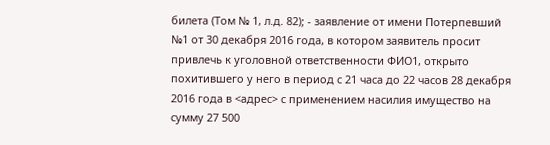билета (Том № 1, л.д. 82); - заявление от имени Потерпевший №1 от 30 декабря 2016 года, в котором заявитель просит привлечь к уголовной ответственности ФИО1, открыто похитившего у него в период с 21 часа до 22 часов 28 декабря 2016 года в <адрес> с применением насилия имущество на сумму 27 500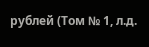рублей (Том № 1, л.д.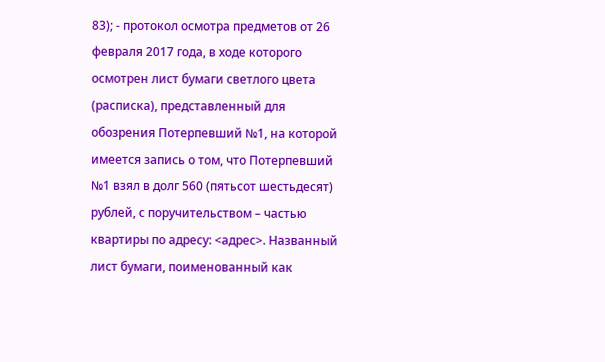83); - протокол осмотра предметов от 26 февраля 2017 года, в ходе которого осмотрен лист бумаги светлого цвета (расписка), представленный для обозрения Потерпевший №1, на которой имеется запись о том, что Потерпевший №1 взял в долг 560 (пятьсот шестьдесят) рублей, с поручительством – частью квартиры по адресу: <адрес>. Названный лист бумаги, поименованный как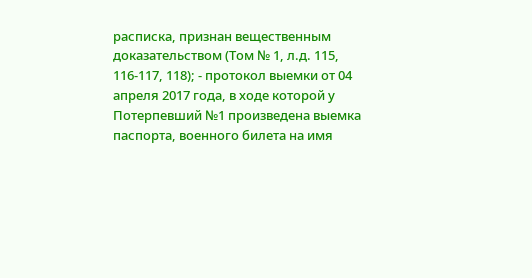расписка, признан вещественным доказательством (Том № 1, л.д. 115, 116-117, 118); - протокол выемки от 04 апреля 2017 года, в ходе которой у Потерпевший №1 произведена выемка паспорта, военного билета на имя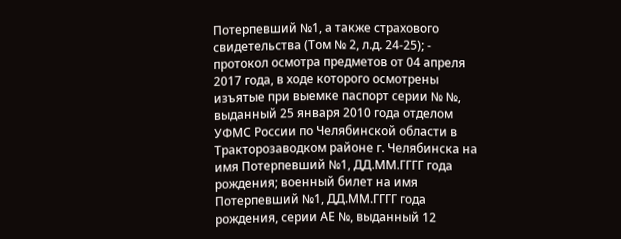Потерпевший №1, а также страхового свидетельства (Том № 2, л.д. 24-25); - протокол осмотра предметов от 04 апреля 2017 года, в ходе которого осмотрены изъятые при выемке паспорт серии № №, выданный 25 января 2010 года отделом УФМС России по Челябинской области в Тракторозаводком районе г. Челябинска на имя Потерпевший №1, ДД.ММ.ГГГГ года рождения; военный билет на имя Потерпевший №1, ДД.ММ.ГГГГ года рождения, серии АЕ №, выданный 12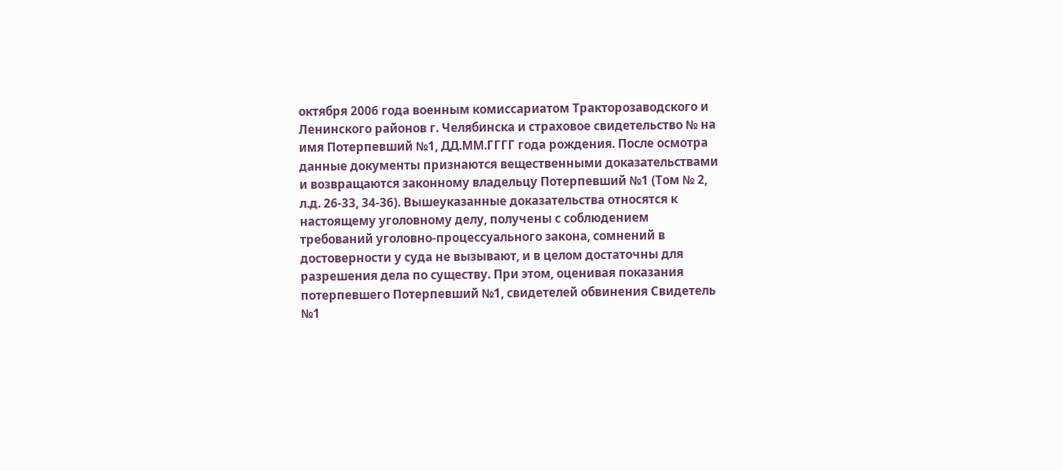октября 2006 года военным комиссариатом Тракторозаводского и Ленинского районов г. Челябинска и страховое свидетельство № на имя Потерпевший №1, ДД.ММ.ГГГГ года рождения. После осмотра данные документы признаются вещественными доказательствами и возвращаются законному владельцу Потерпевший №1 (Том № 2, л.д. 26-33, 34-36). Вышеуказанные доказательства относятся к настоящему уголовному делу, получены с соблюдением требований уголовно-процессуального закона, сомнений в достоверности у суда не вызывают, и в целом достаточны для разрешения дела по существу. При этом, оценивая показания потерпевшего Потерпевший №1, свидетелей обвинения Свидетель №1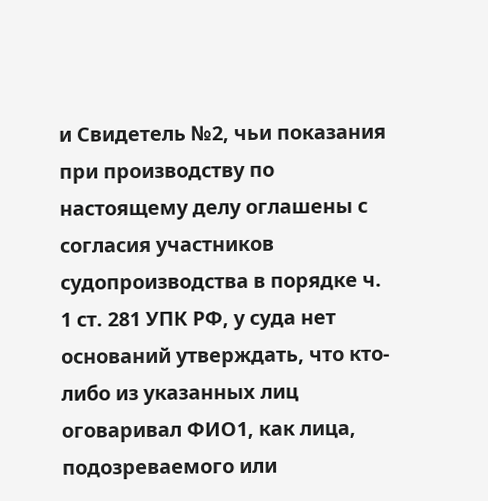и Свидетель №2, чьи показания при производству по настоящему делу оглашены с согласия участников судопроизводства в порядке ч. 1 ст. 281 УПК РФ, у суда нет оснований утверждать, что кто-либо из указанных лиц оговаривал ФИО1, как лица, подозреваемого или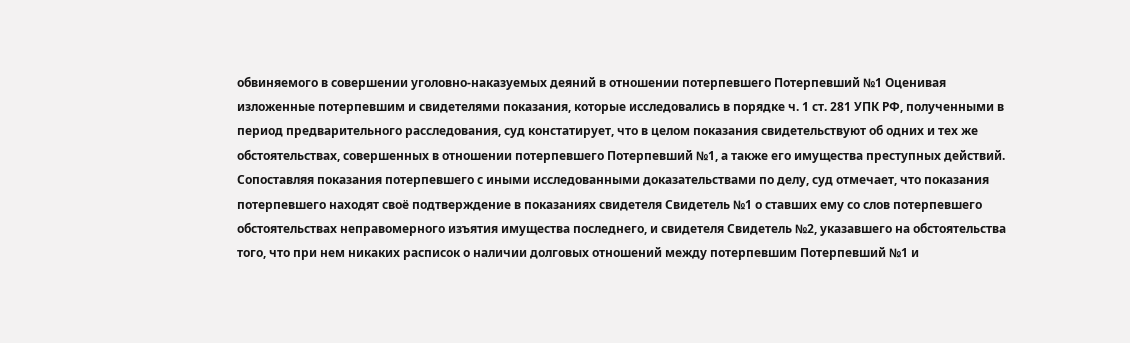обвиняемого в совершении уголовно-наказуемых деяний в отношении потерпевшего Потерпевший №1 Оценивая изложенные потерпевшим и свидетелями показания, которые исследовались в порядке ч. 1 ст. 281 УПК РФ, полученными в период предварительного расследования, суд констатирует, что в целом показания свидетельствуют об одних и тех же обстоятельствах, совершенных в отношении потерпевшего Потерпевший №1, а также его имущества преступных действий. Сопоставляя показания потерпевшего с иными исследованными доказательствами по делу, суд отмечает, что показания потерпевшего находят своё подтверждение в показаниях свидетеля Свидетель №1 о ставших ему со слов потерпевшего обстоятельствах неправомерного изъятия имущества последнего, и свидетеля Свидетель №2, указавшего на обстоятельства того, что при нем никаких расписок о наличии долговых отношений между потерпевшим Потерпевший №1 и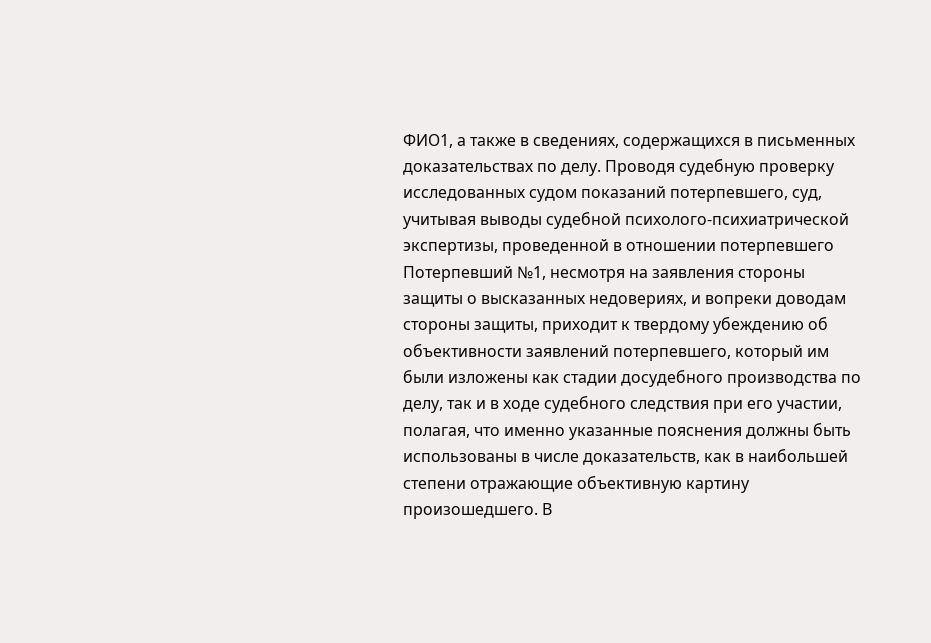ФИО1, а также в сведениях, содержащихся в письменных доказательствах по делу. Проводя судебную проверку исследованных судом показаний потерпевшего, суд, учитывая выводы судебной психолого-психиатрической экспертизы, проведенной в отношении потерпевшего Потерпевший №1, несмотря на заявления стороны защиты о высказанных недовериях, и вопреки доводам стороны защиты, приходит к твердому убеждению об объективности заявлений потерпевшего, который им были изложены как стадии досудебного производства по делу, так и в ходе судебного следствия при его участии, полагая, что именно указанные пояснения должны быть использованы в числе доказательств, как в наибольшей степени отражающие объективную картину произошедшего. В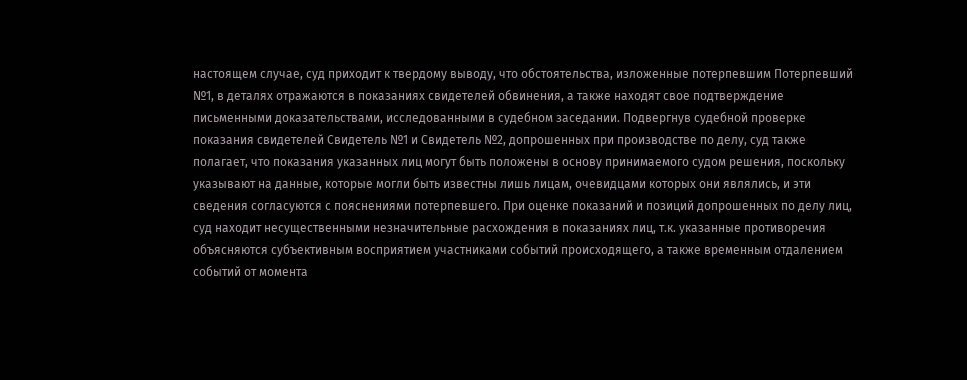настоящем случае, суд приходит к твердому выводу, что обстоятельства, изложенные потерпевшим Потерпевший №1, в деталях отражаются в показаниях свидетелей обвинения, а также находят свое подтверждение письменными доказательствами, исследованными в судебном заседании. Подвергнув судебной проверке показания свидетелей Свидетель №1 и Свидетель №2, допрошенных при производстве по делу, суд также полагает, что показания указанных лиц могут быть положены в основу принимаемого судом решения, поскольку указывают на данные, которые могли быть известны лишь лицам, очевидцами которых они являлись, и эти сведения согласуются с пояснениями потерпевшего. При оценке показаний и позиций допрошенных по делу лиц, суд находит несущественными незначительные расхождения в показаниях лиц, т.к. указанные противоречия объясняются субъективным восприятием участниками событий происходящего, а также временным отдалением событий от момента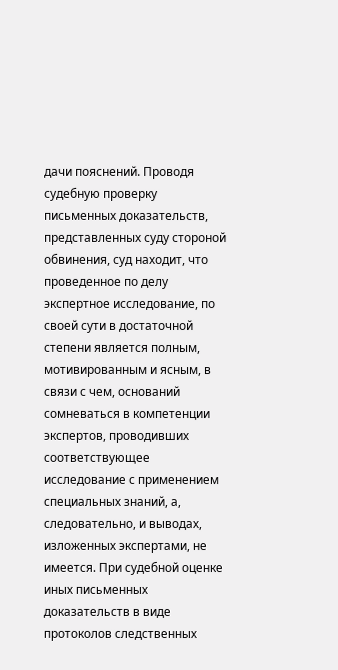дачи пояснений. Проводя судебную проверку письменных доказательств, представленных суду стороной обвинения, суд находит, что проведенное по делу экспертное исследование, по своей сути в достаточной степени является полным, мотивированным и ясным, в связи с чем, оснований сомневаться в компетенции экспертов, проводивших соответствующее исследование с применением специальных знаний, а, следовательно, и выводах, изложенных экспертами, не имеется. При судебной оценке иных письменных доказательств в виде протоколов следственных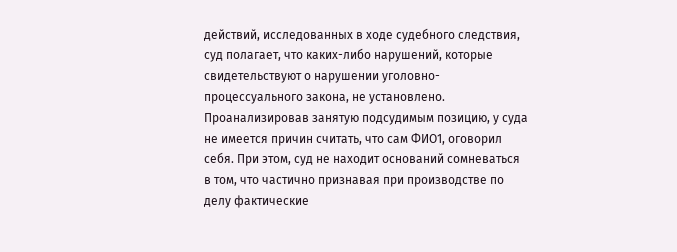действий, исследованных в ходе судебного следствия, суд полагает, что каких-либо нарушений, которые свидетельствуют о нарушении уголовно-процессуального закона, не установлено. Проанализировав занятую подсудимым позицию, у суда не имеется причин считать, что сам ФИО1, оговорил себя. При этом, суд не находит оснований сомневаться в том, что частично признавая при производстве по делу фактические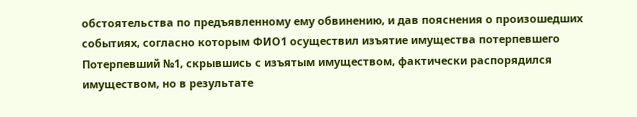обстоятельства по предъявленному ему обвинению, и дав пояснения о произошедших событиях, согласно которым ФИО1 осуществил изъятие имущества потерпевшего Потерпевший №1, скрывшись с изъятым имуществом, фактически распорядился имуществом, но в результате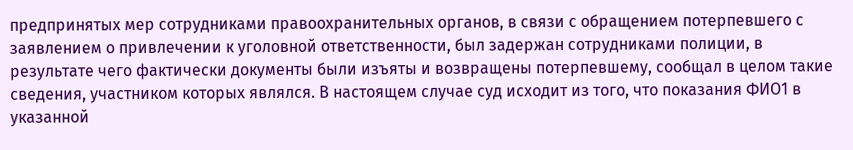предпринятых мер сотрудниками правоохранительных органов, в связи с обращением потерпевшего с заявлением о привлечении к уголовной ответственности, был задержан сотрудниками полиции, в результате чего фактически документы были изъяты и возвращены потерпевшему, сообщал в целом такие сведения, участником которых являлся. В настоящем случае суд исходит из того, что показания ФИО1 в указанной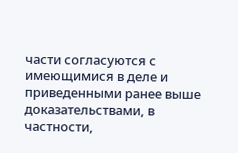части согласуются с имеющимися в деле и приведенными ранее выше доказательствами, в частности,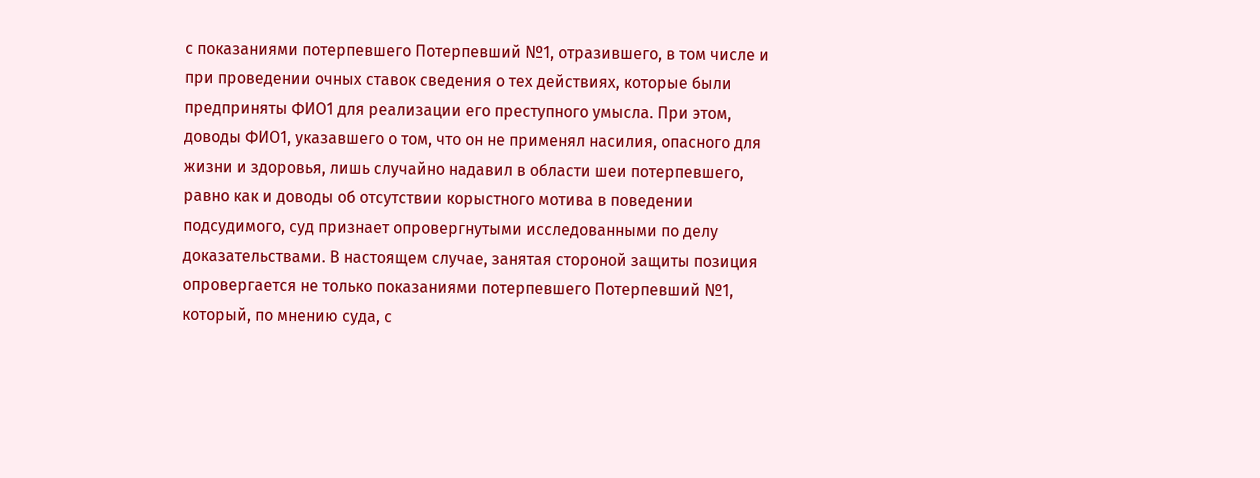с показаниями потерпевшего Потерпевший №1, отразившего, в том числе и при проведении очных ставок сведения о тех действиях, которые были предприняты ФИО1 для реализации его преступного умысла. При этом, доводы ФИО1, указавшего о том, что он не применял насилия, опасного для жизни и здоровья, лишь случайно надавил в области шеи потерпевшего, равно как и доводы об отсутствии корыстного мотива в поведении подсудимого, суд признает опровергнутыми исследованными по делу доказательствами. В настоящем случае, занятая стороной защиты позиция опровергается не только показаниями потерпевшего Потерпевший №1, который, по мнению суда, с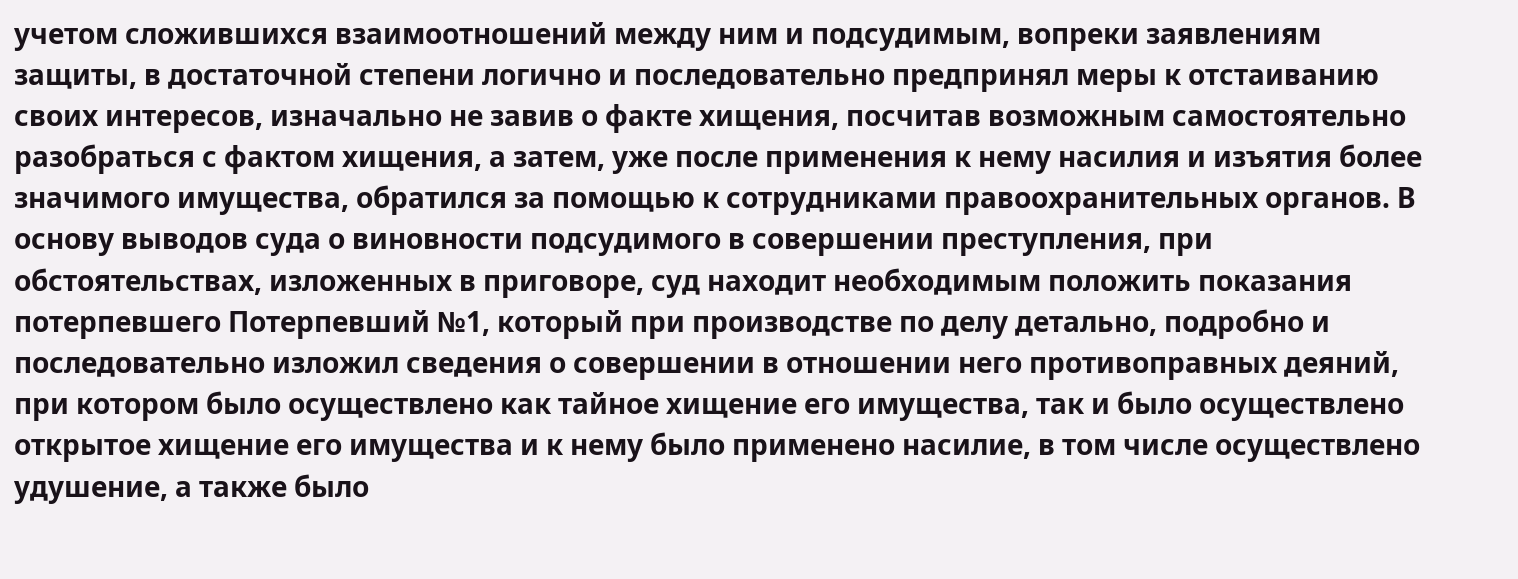учетом сложившихся взаимоотношений между ним и подсудимым, вопреки заявлениям защиты, в достаточной степени логично и последовательно предпринял меры к отстаиванию своих интересов, изначально не завив о факте хищения, посчитав возможным самостоятельно разобраться с фактом хищения, а затем, уже после применения к нему насилия и изъятия более значимого имущества, обратился за помощью к сотрудниками правоохранительных органов. В основу выводов суда о виновности подсудимого в совершении преступления, при обстоятельствах, изложенных в приговоре, суд находит необходимым положить показания потерпевшего Потерпевший №1, который при производстве по делу детально, подробно и последовательно изложил сведения о совершении в отношении него противоправных деяний, при котором было осуществлено как тайное хищение его имущества, так и было осуществлено открытое хищение его имущества и к нему было применено насилие, в том числе осуществлено удушение, а также было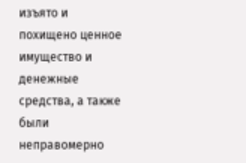изъято и похищено ценное имущество и денежные средства, а также были неправомерно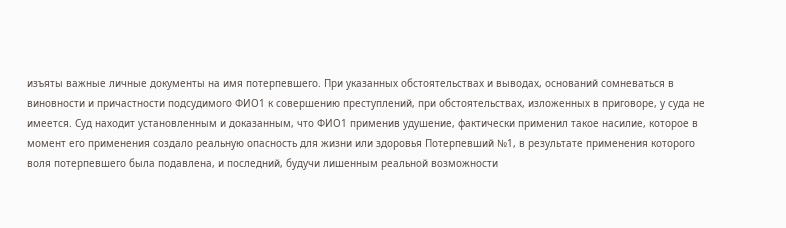изъяты важные личные документы на имя потерпевшего. При указанных обстоятельствах и выводах, оснований сомневаться в виновности и причастности подсудимого ФИО1 к совершению преступлений, при обстоятельствах, изложенных в приговоре, у суда не имеется. Суд находит установленным и доказанным, что ФИО1 применив удушение, фактически применил такое насилие, которое в момент его применения создало реальную опасность для жизни или здоровья Потерпевший №1, в результате применения которого воля потерпевшего была подавлена, и последний, будучи лишенным реальной возможности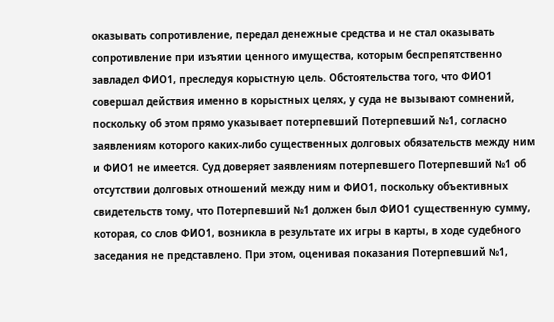оказывать сопротивление, передал денежные средства и не стал оказывать сопротивление при изъятии ценного имущества, которым беспрепятственно завладел ФИО1, преследуя корыстную цель. Обстоятельства того, что ФИО1 совершал действия именно в корыстных целях, у суда не вызывают сомнений, поскольку об этом прямо указывает потерпевший Потерпевший №1, согласно заявлениям которого каких-либо существенных долговых обязательств между ним и ФИО1 не имеется. Суд доверяет заявлениям потерпевшего Потерпевший №1 об отсутствии долговых отношений между ним и ФИО1, поскольку объективных свидетельств тому, что Потерпевший №1 должен был ФИО1 существенную сумму, которая, со слов ФИО1, возникла в результате их игры в карты, в ходе судебного заседания не представлено. При этом, оценивая показания Потерпевший №1,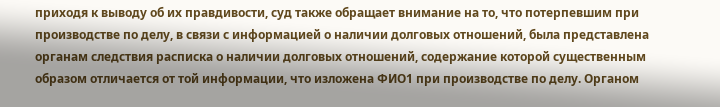приходя к выводу об их правдивости, суд также обращает внимание на то, что потерпевшим при производстве по делу, в связи с информацией о наличии долговых отношений, была представлена органам следствия расписка о наличии долговых отношений, содержание которой существенным образом отличается от той информации, что изложена ФИО1 при производстве по делу. Органом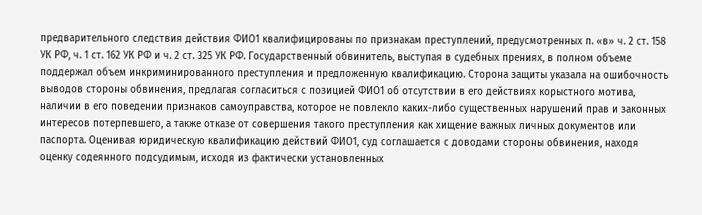предварительного следствия действия ФИО1 квалифицированы по признакам преступлений, предусмотренных п. «в» ч. 2 ст. 158 УК РФ, ч. 1 ст. 162 УК РФ и ч. 2 ст. 325 УК РФ. Государственный обвинитель, выступая в судебных прениях, в полном объеме поддержал объем инкриминированного преступления и предложенную квалификацию. Сторона защиты указала на ошибочность выводов стороны обвинения, предлагая согласиться с позицией ФИО1 об отсутствии в его действиях корыстного мотива, наличии в его поведении признаков самоуправства, которое не повлекло каких-либо существенных нарушений прав и законных интересов потерпевшего, а также отказе от совершения такого преступления как хищение важных личных документов или паспорта. Оценивая юридическую квалификацию действий ФИО1, суд соглашается с доводами стороны обвинения, находя оценку содеянного подсудимым, исходя из фактически установленных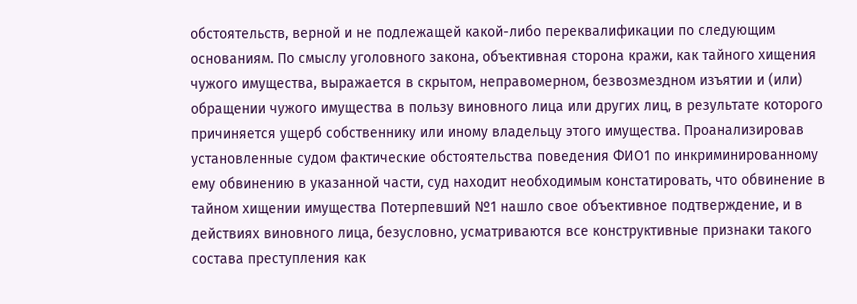обстоятельств, верной и не подлежащей какой-либо переквалификации по следующим основаниям. По смыслу уголовного закона, объективная сторона кражи, как тайного хищения чужого имущества, выражается в скрытом, неправомерном, безвозмездном изъятии и (или) обращении чужого имущества в пользу виновного лица или других лиц, в результате которого причиняется ущерб собственнику или иному владельцу этого имущества. Проанализировав установленные судом фактические обстоятельства поведения ФИО1 по инкриминированному ему обвинению в указанной части, суд находит необходимым констатировать, что обвинение в тайном хищении имущества Потерпевший №1 нашло свое объективное подтверждение, и в действиях виновного лица, безусловно, усматриваются все конструктивные признаки такого состава преступления как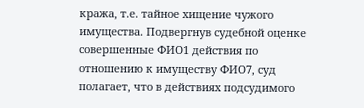кража, т.е. тайное хищение чужого имущества. Подвергнув судебной оценке совершенные ФИО1 действия по отношению к имуществу ФИО7, суд полагает, что в действиях подсудимого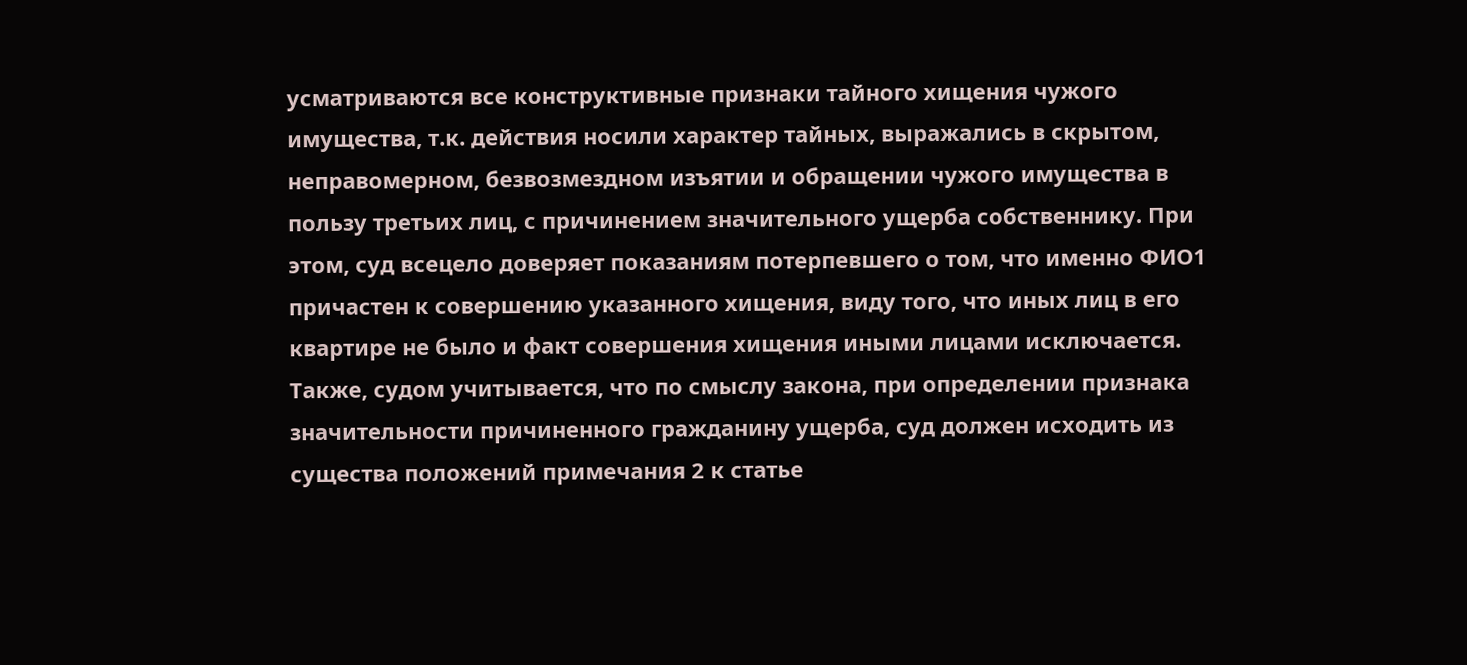усматриваются все конструктивные признаки тайного хищения чужого имущества, т.к. действия носили характер тайных, выражались в скрытом, неправомерном, безвозмездном изъятии и обращении чужого имущества в пользу третьих лиц, с причинением значительного ущерба собственнику. При этом, суд всецело доверяет показаниям потерпевшего о том, что именно ФИО1 причастен к совершению указанного хищения, виду того, что иных лиц в его квартире не было и факт совершения хищения иными лицами исключается. Также, судом учитывается, что по смыслу закона, при определении признака значительности причиненного гражданину ущерба, суд должен исходить из существа положений примечания 2 к статье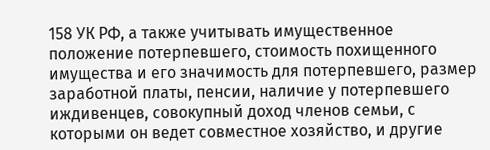158 УК РФ, а также учитывать имущественное положение потерпевшего, стоимость похищенного имущества и его значимость для потерпевшего, размер заработной платы, пенсии, наличие у потерпевшего иждивенцев, совокупный доход членов семьи, с которыми он ведет совместное хозяйство, и другие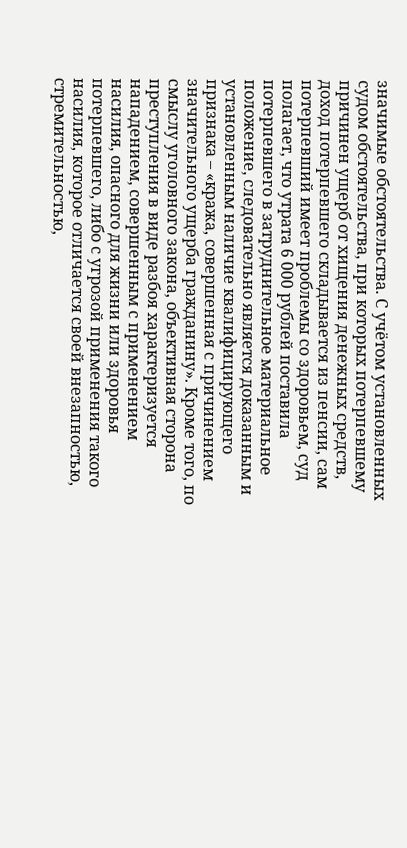значимые обстоятельства. С учётом установленных судом обстоятельства, при которых потерпевшему причинен ущерб от хищения денежных средств, доход потерпевшего складывается из пенсии, сам потерпевший имеет проблемы со здоровьем, суд полагает, что утрата 6 000 рублей поставила потерпевшего в затруднительное материальное положение, следовательно является доказанным и установленным наличие квалифицирующего признака – «кража, совершенная с причинением значительного ущерба гражданину». Кроме того, по смыслу уголовного закона, объективная сторона преступления в виде разбоя характеризуется нападением, совершенным с применением насилия, опасного для жизни или здоровья потерпевшего, либо с угрозой применения такого насилия, которое отличается своей внезапностью, стремительностью,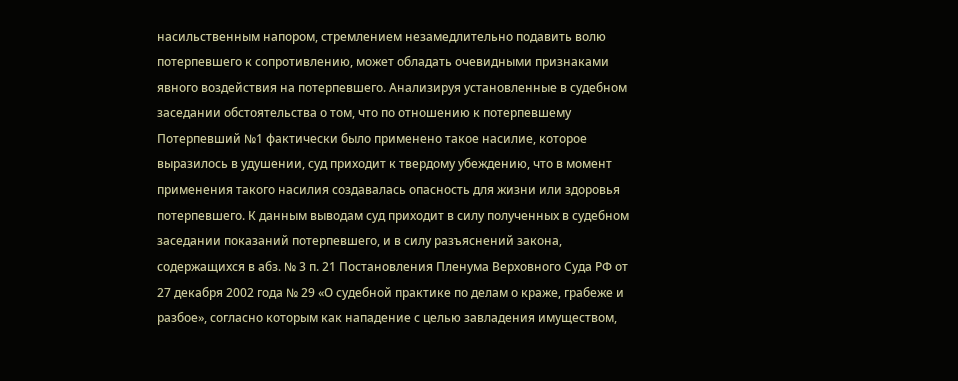насильственным напором, стремлением незамедлительно подавить волю потерпевшего к сопротивлению, может обладать очевидными признаками явного воздействия на потерпевшего. Анализируя установленные в судебном заседании обстоятельства о том, что по отношению к потерпевшему Потерпевший №1 фактически было применено такое насилие, которое выразилось в удушении, суд приходит к твердому убеждению, что в момент применения такого насилия создавалась опасность для жизни или здоровья потерпевшего. К данным выводам суд приходит в силу полученных в судебном заседании показаний потерпевшего, и в силу разъяснений закона, содержащихся в абз. № 3 п. 21 Постановления Пленума Верховного Суда РФ от 27 декабря 2002 года № 29 «О судебной практике по делам о краже, грабеже и разбое», согласно которым как нападение с целью завладения имуществом,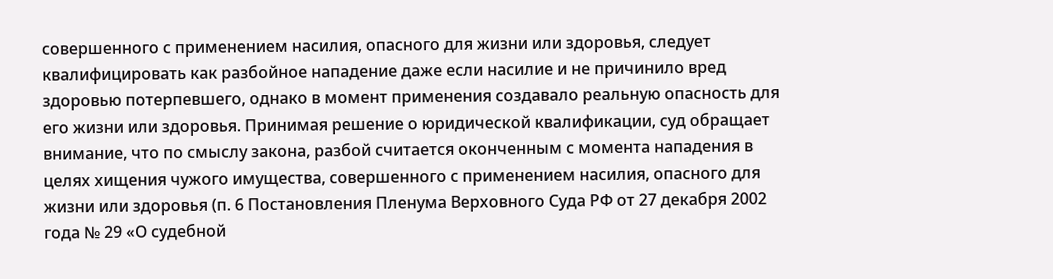совершенного с применением насилия, опасного для жизни или здоровья, следует квалифицировать как разбойное нападение даже если насилие и не причинило вред здоровью потерпевшего, однако в момент применения создавало реальную опасность для его жизни или здоровья. Принимая решение о юридической квалификации, суд обращает внимание, что по смыслу закона, разбой считается оконченным с момента нападения в целях хищения чужого имущества, совершенного с применением насилия, опасного для жизни или здоровья (п. 6 Постановления Пленума Верховного Суда РФ от 27 декабря 2002 года № 29 «О судебной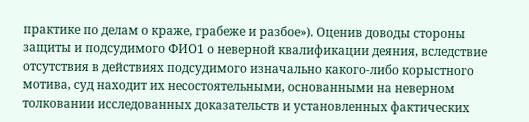практике по делам о краже, грабеже и разбое»). Оценив доводы стороны защиты и подсудимого ФИО1 о неверной квалификации деяния, вследствие отсутствия в действиях подсудимого изначально какого-либо корыстного мотива, суд находит их несостоятельными, основанными на неверном толковании исследованных доказательств и установленных фактических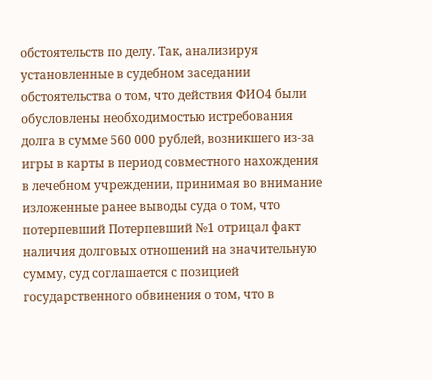обстоятельств по делу. Так, анализируя установленные в судебном заседании обстоятельства о том, что действия ФИО4 были обусловлены необходимостью истребования долга в сумме 560 000 рублей, возникшего из-за игры в карты в период совместного нахождения в лечебном учреждении, принимая во внимание изложенные ранее выводы суда о том, что потерпевший Потерпевший №1 отрицал факт наличия долговых отношений на значительную сумму, суд соглашается с позицией государственного обвинения о том, что в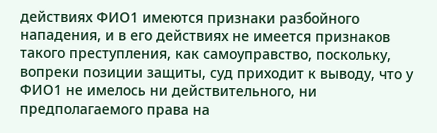действиях ФИО1 имеются признаки разбойного нападения, и в его действиях не имеется признаков такого преступления, как самоуправство, поскольку, вопреки позиции защиты, суд приходит к выводу, что у ФИО1 не имелось ни действительного, ни предполагаемого права на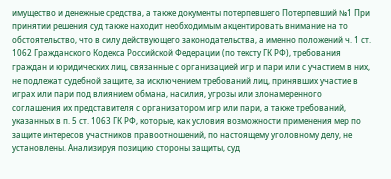имущество и денежные средства, а также документы потерпевшего Потерпевший №1 При принятии решения суд также находит необходимым акцентировать внимание на то обстоятельство, что в силу действующего законодательства, а именно положений ч. 1 ст. 1062 Гражданского Кодекса Российской Федерации (по тексту ГК РФ), требования граждан и юридических лиц, связанные с организацией игр и пари или с участием в них, не подлежат судебной защите, за исключением требований лиц, принявших участие в играх или пари под влиянием обмана, насилия, угрозы или злонамеренного соглашения их представителя с организатором игр или пари, а также требований, указанных в п. 5 ст. 1063 ГК РФ, которые, как условия возможности применения мер по защите интересов участников правоотношений, по настоящему уголовному делу, не установлены. Анализируя позицию стороны защиты, суд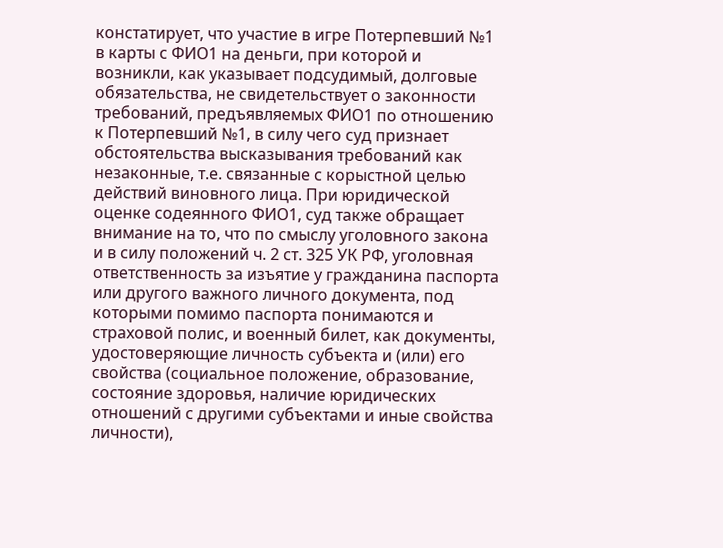констатирует, что участие в игре Потерпевший №1 в карты с ФИО1 на деньги, при которой и возникли, как указывает подсудимый, долговые обязательства, не свидетельствует о законности требований, предъявляемых ФИО1 по отношению к Потерпевший №1, в силу чего суд признает обстоятельства высказывания требований как незаконные, т.е. связанные с корыстной целью действий виновного лица. При юридической оценке содеянного ФИО1, суд также обращает внимание на то, что по смыслу уголовного закона и в силу положений ч. 2 ст. 325 УК РФ, уголовная ответственность за изъятие у гражданина паспорта или другого важного личного документа, под которыми помимо паспорта понимаются и страховой полис, и военный билет, как документы, удостоверяющие личность субъекта и (или) его свойства (социальное положение, образование, состояние здоровья, наличие юридических отношений с другими субъектами и иные свойства личности),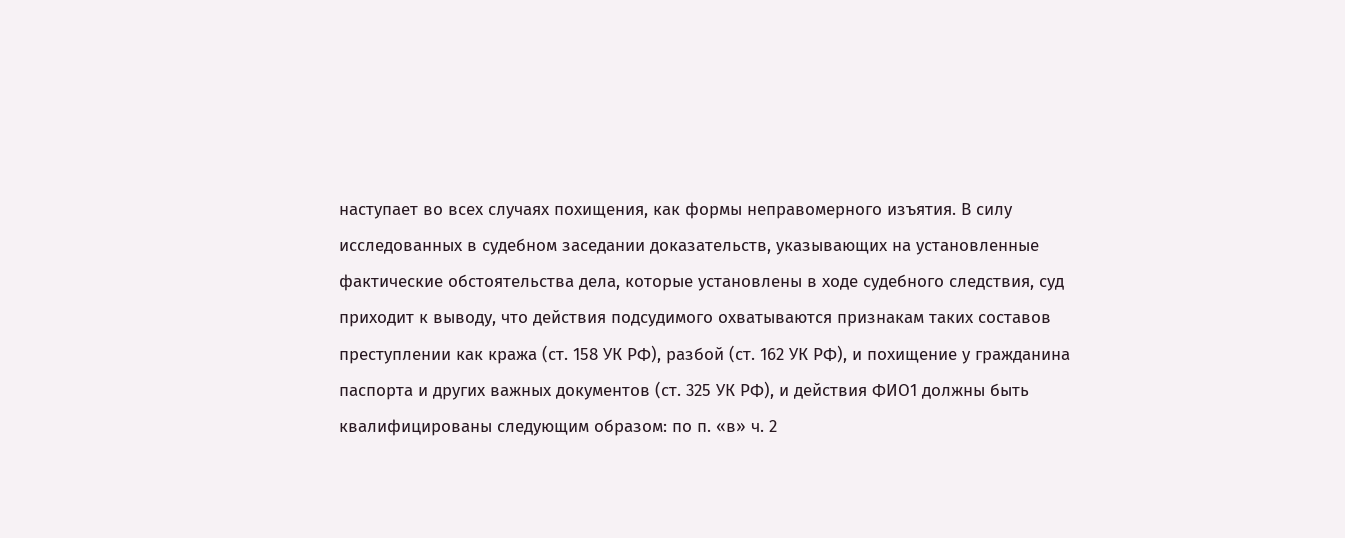наступает во всех случаях похищения, как формы неправомерного изъятия. В силу исследованных в судебном заседании доказательств, указывающих на установленные фактические обстоятельства дела, которые установлены в ходе судебного следствия, суд приходит к выводу, что действия подсудимого охватываются признакам таких составов преступлении как кража (ст. 158 УК РФ), разбой (ст. 162 УК РФ), и похищение у гражданина паспорта и других важных документов (ст. 325 УК РФ), и действия ФИО1 должны быть квалифицированы следующим образом: по п. «в» ч. 2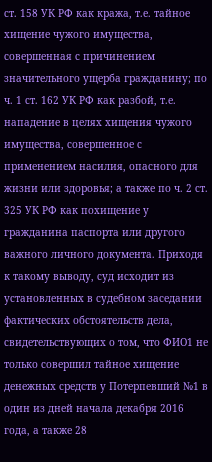ст. 158 УК РФ как кража, т.е. тайное хищение чужого имущества, совершенная с причинением значительного ущерба гражданину; по ч. 1 ст. 162 УК РФ как разбой, т.е. нападение в целях хищения чужого имущества, совершенное с применением насилия, опасного для жизни или здоровья; а также по ч. 2 ст. 325 УК РФ как похищение у гражданина паспорта или другого важного личного документа. Приходя к такому выводу, суд исходит из установленных в судебном заседании фактических обстоятельств дела, свидетельствующих о том, что ФИО1 не только совершил тайное хищение денежных средств у Потерпевший №1 в один из дней начала декабря 2016 года, а также 28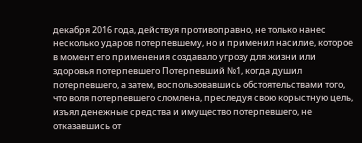декабря 2016 года, действуя противоправно, не только нанес несколько ударов потерпевшему, но и применил насилие, которое в момент его применения создавало угрозу для жизни или здоровья потерпевшего Потерпевший №1, когда душил потерпевшего, а затем, воспользовавшись обстоятельствами того, что воля потерпевшего сломлена, преследуя свою корыстную цель, изъял денежные средства и имущество потерпевшего, не отказавшись от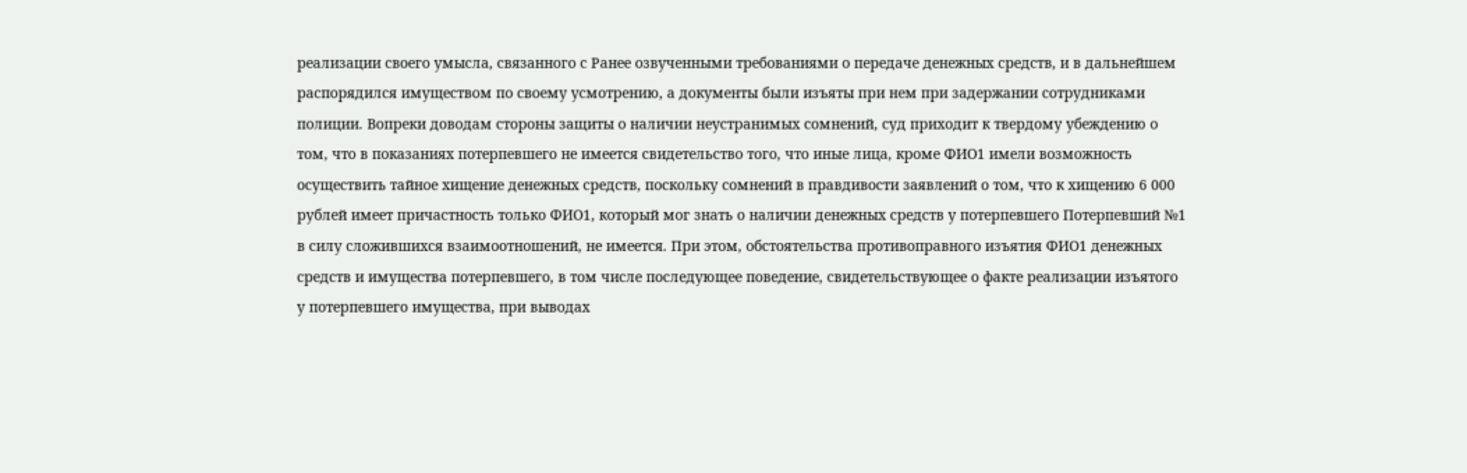реализации своего умысла, связанного с Ранее озвученными требованиями о передаче денежных средств, и в дальнейшем распорядился имуществом по своему усмотрению, а документы были изъяты при нем при задержании сотрудниками полиции. Вопреки доводам стороны защиты о наличии неустранимых сомнений, суд приходит к твердому убеждению о том, что в показаниях потерпевшего не имеется свидетельство того, что иные лица, кроме ФИО1 имели возможность осуществить тайное хищение денежных средств, поскольку сомнений в правдивости заявлений о том, что к хищению 6 000 рублей имеет причастность только ФИО1, который мог знать о наличии денежных средств у потерпевшего Потерпевший №1 в силу сложившихся взаимоотношений, не имеется. При этом, обстоятельства противоправного изъятия ФИО1 денежных средств и имущества потерпевшего, в том числе последующее поведение, свидетельствующее о факте реализации изъятого у потерпевшего имущества, при выводах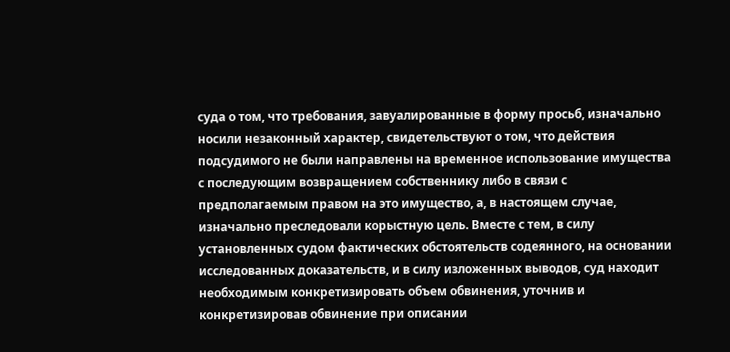суда о том, что требования, завуалированные в форму просьб, изначально носили незаконный характер, свидетельствуют о том, что действия подсудимого не были направлены на временное использование имущества с последующим возвращением собственнику либо в связи с предполагаемым правом на это имущество, а, в настоящем случае, изначально преследовали корыстную цель. Вместе с тем, в силу установленных судом фактических обстоятельств содеянного, на основании исследованных доказательств, и в силу изложенных выводов, суд находит необходимым конкретизировать объем обвинения, уточнив и конкретизировав обвинение при описании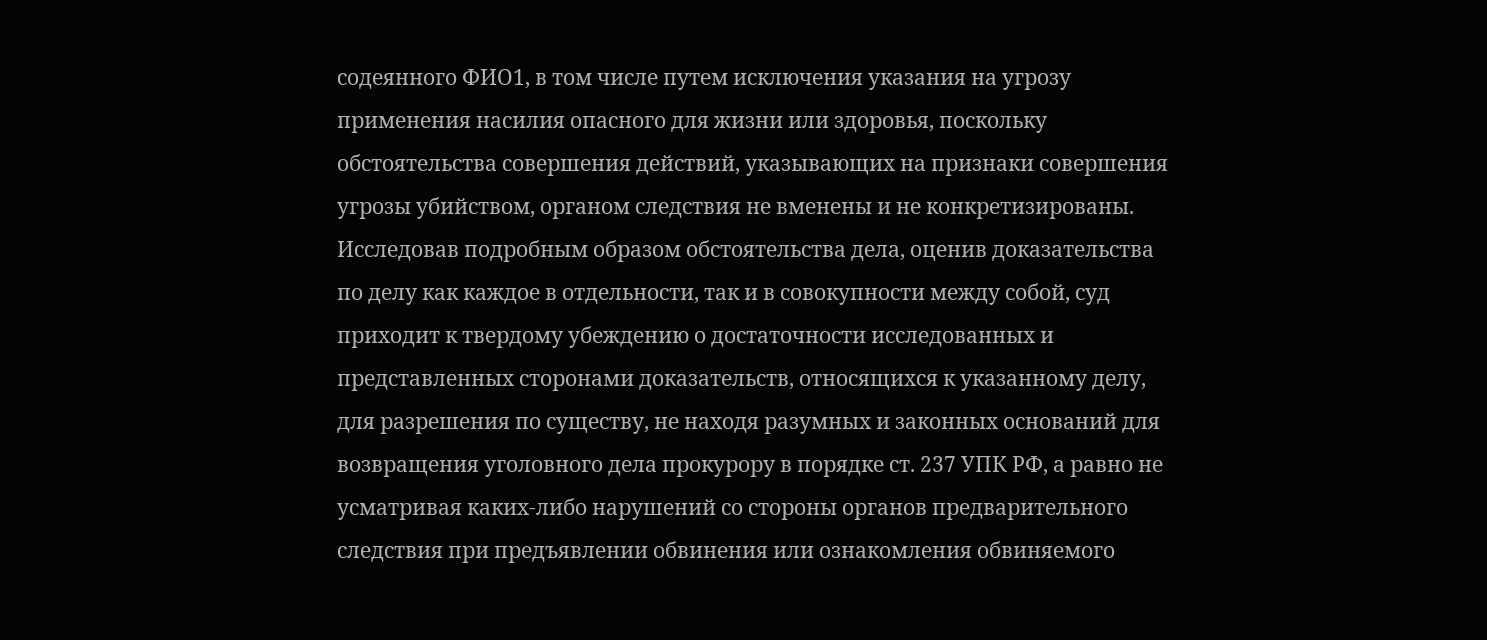содеянного ФИО1, в том числе путем исключения указания на угрозу применения насилия опасного для жизни или здоровья, поскольку обстоятельства совершения действий, указывающих на признаки совершения угрозы убийством, органом следствия не вменены и не конкретизированы. Исследовав подробным образом обстоятельства дела, оценив доказательства по делу как каждое в отдельности, так и в совокупности между собой, суд приходит к твердому убеждению о достаточности исследованных и представленных сторонами доказательств, относящихся к указанному делу, для разрешения по существу, не находя разумных и законных оснований для возвращения уголовного дела прокурору в порядке ст. 237 УПК РФ, а равно не усматривая каких-либо нарушений со стороны органов предварительного следствия при предъявлении обвинения или ознакомления обвиняемого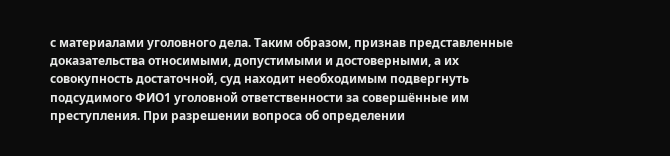с материалами уголовного дела. Таким образом, признав представленные доказательства относимыми, допустимыми и достоверными, а их совокупность достаточной, суд находит необходимым подвергнуть подсудимого ФИО1 уголовной ответственности за совершённые им преступления. При разрешении вопроса об определении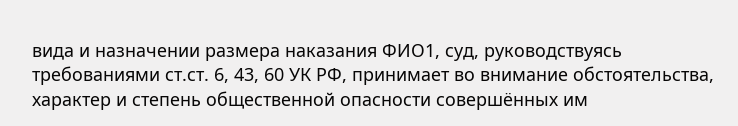вида и назначении размера наказания ФИО1, суд, руководствуясь требованиями ст.ст. 6, 43, 60 УК РФ, принимает во внимание обстоятельства, характер и степень общественной опасности совершённых им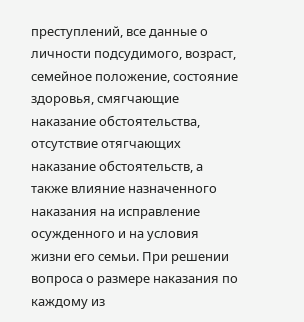преступлений, все данные о личности подсудимого, возраст, семейное положение, состояние здоровья, смягчающие наказание обстоятельства, отсутствие отягчающих наказание обстоятельств, а также влияние назначенного наказания на исправление осужденного и на условия жизни его семьи. При решении вопроса о размере наказания по каждому из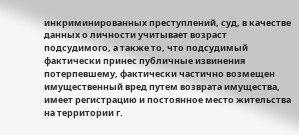инкриминированных преступлений, суд, в качестве данных о личности учитывает возраст подсудимого, а также то, что подсудимый фактически принес публичные извинения потерпевшему, фактически частично возмещен имущественный вред путем возврата имущества, имеет регистрацию и постоянное место жительства на территории г.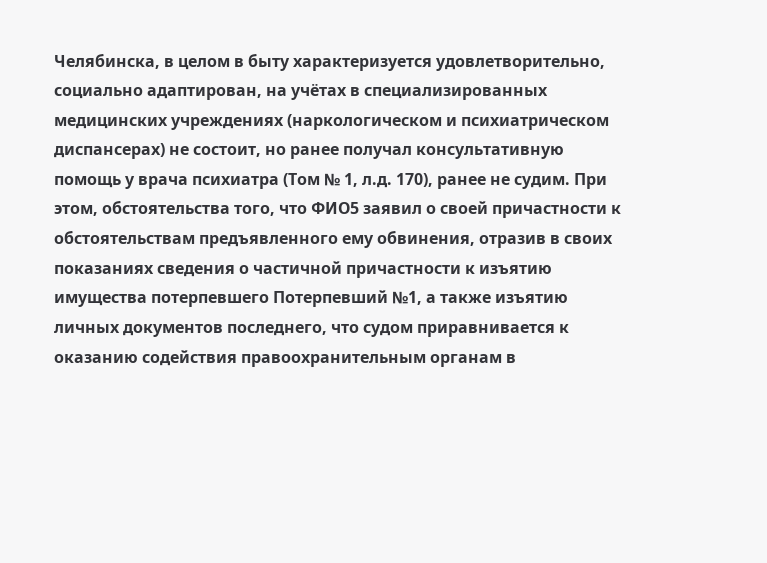Челябинска, в целом в быту характеризуется удовлетворительно, социально адаптирован, на учётах в специализированных медицинских учреждениях (наркологическом и психиатрическом диспансерах) не состоит, но ранее получал консультативную помощь у врача психиатра (Том № 1, л.д. 170), ранее не судим. При этом, обстоятельства того, что ФИО5 заявил о своей причастности к обстоятельствам предъявленного ему обвинения, отразив в своих показаниях сведения о частичной причастности к изъятию имущества потерпевшего Потерпевший №1, а также изъятию личных документов последнего, что судом приравнивается к оказанию содействия правоохранительным органам в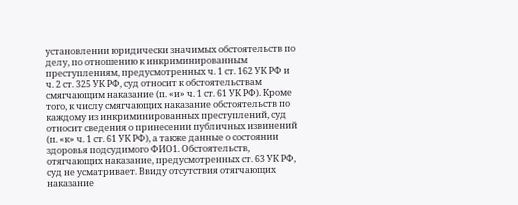установлении юридически значимых обстоятельств по делу, по отношению к инкриминированным преступлениям, предусмотренных ч. 1 ст. 162 УК РФ и ч. 2 ст. 325 УК РФ, суд относит к обстоятельствам смягчающим наказание (п. «и» ч. 1 ст. 61 УК РФ). Кроме того, к числу смягчающих наказание обстоятельств по каждому из инкриминированных преступлений, суд относит сведения о принесении публичных извинений (п. «к» ч. 1 ст. 61 УК РФ), а также данные о состоянии здоровья подсудимого ФИО1. Обстоятельств, отягчающих наказание, предусмотренных ст. 63 УК РФ, суд не усматривает. Ввиду отсутствия отягчающих наказание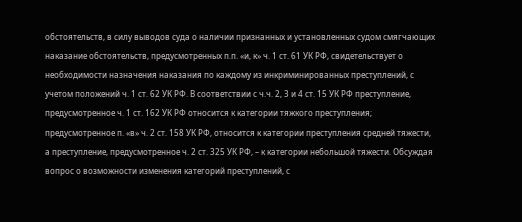обстоятельств, в силу выводов суда о наличии признанных и установленных судом смягчающих наказание обстоятельств, предусмотренных п.п. «и, к» ч. 1 ст. 61 УК РФ, свидетельствует о необходимости назначения наказания по каждому из инкриминированных преступлений, с учетом положений ч. 1 ст. 62 УК РФ. В соответствии с ч.ч. 2, 3 и 4 ст. 15 УК РФ преступление, предусмотренное ч. 1 ст. 162 УК РФ относится к категории тяжкого преступления; предусмотренное п. «в» ч. 2 ст. 158 УК РФ, относится к категории преступления средней тяжести, а преступление, предусмотренное ч. 2 ст. 325 УК РФ, – к категории небольшой тяжести. Обсуждая вопрос о возможности изменения категорий преступлений, с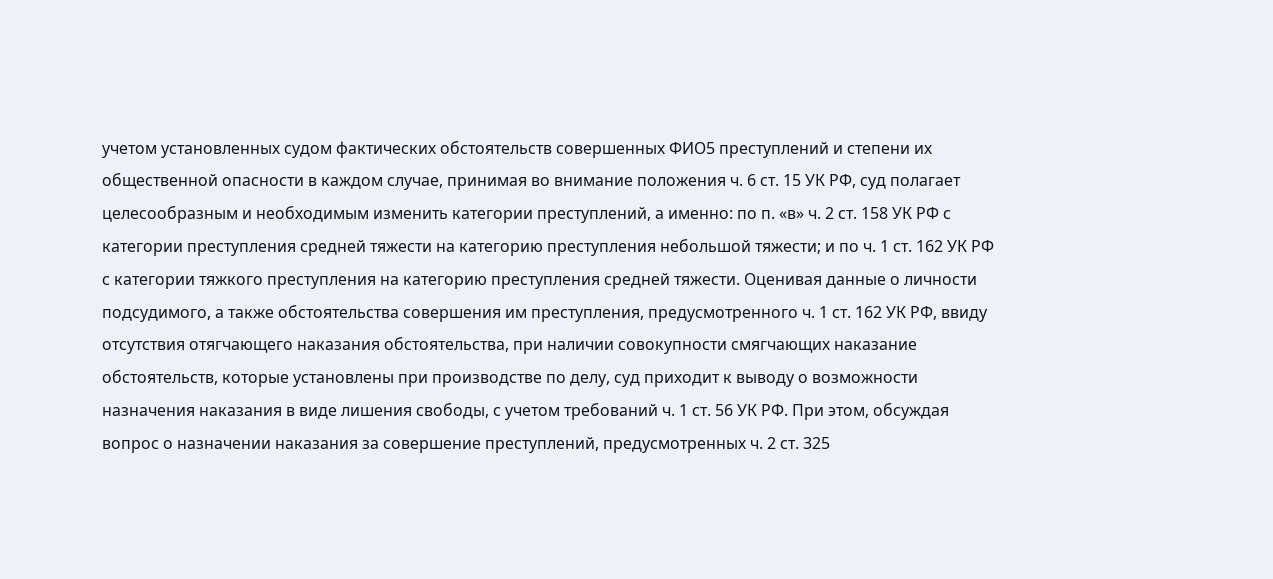учетом установленных судом фактических обстоятельств совершенных ФИО5 преступлений и степени их общественной опасности в каждом случае, принимая во внимание положения ч. 6 ст. 15 УК РФ, суд полагает целесообразным и необходимым изменить категории преступлений, а именно: по п. «в» ч. 2 ст. 158 УК РФ с категории преступления средней тяжести на категорию преступления небольшой тяжести; и по ч. 1 ст. 162 УК РФ с категории тяжкого преступления на категорию преступления средней тяжести. Оценивая данные о личности подсудимого, а также обстоятельства совершения им преступления, предусмотренного ч. 1 ст. 162 УК РФ, ввиду отсутствия отягчающего наказания обстоятельства, при наличии совокупности смягчающих наказание обстоятельств, которые установлены при производстве по делу, суд приходит к выводу о возможности назначения наказания в виде лишения свободы, с учетом требований ч. 1 ст. 56 УК РФ. При этом, обсуждая вопрос о назначении наказания за совершение преступлений, предусмотренных ч. 2 ст. 325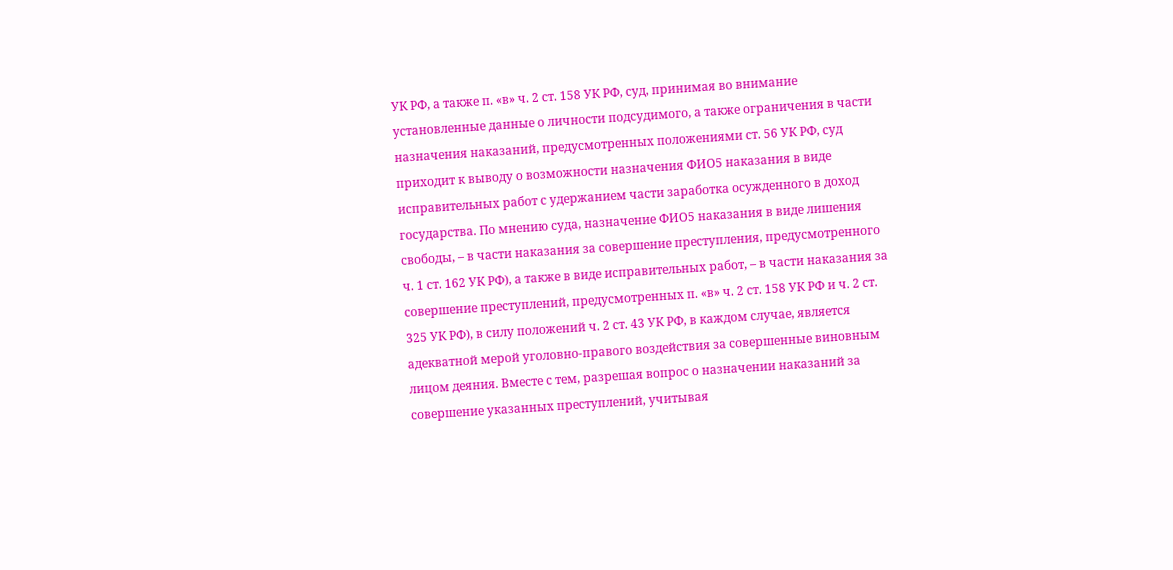УК РФ, а также п. «в» ч. 2 ст. 158 УК РФ, суд, принимая во внимание установленные данные о личности подсудимого, а также ограничения в части назначения наказаний, предусмотренных положениями ст. 56 УК РФ, суд приходит к выводу о возможности назначения ФИО5 наказания в виде исправительных работ с удержанием части заработка осужденного в доход государства. По мнению суда, назначение ФИО5 наказания в виде лишения свободы, – в части наказания за совершение преступления, предусмотренного ч. 1 ст. 162 УК РФ), а также в виде исправительных работ, – в части наказания за совершение преступлений, предусмотренных п. «в» ч. 2 ст. 158 УК РФ и ч. 2 ст. 325 УК РФ), в силу положений ч. 2 ст. 43 УК РФ, в каждом случае, является адекватной мерой уголовно-правого воздействия за совершенные виновным лицом деяния. Вместе с тем, разрешая вопрос о назначении наказаний за совершение указанных преступлений, учитывая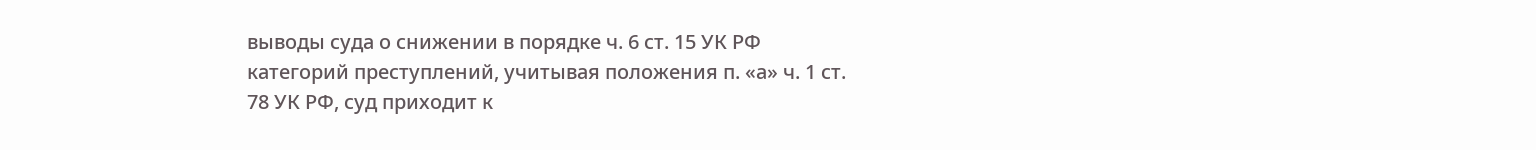выводы суда о снижении в порядке ч. 6 ст. 15 УК РФ категорий преступлений, учитывая положения п. «а» ч. 1 ст. 78 УК РФ, суд приходит к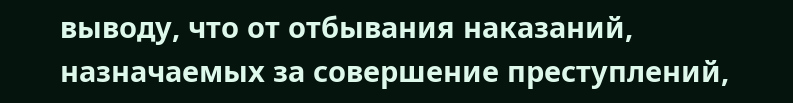выводу, что от отбывания наказаний, назначаемых за совершение преступлений,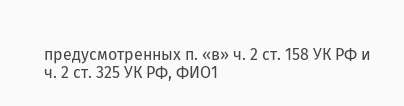предусмотренных п. «в» ч. 2 ст. 158 УК РФ и ч. 2 ст. 325 УК РФ, ФИО1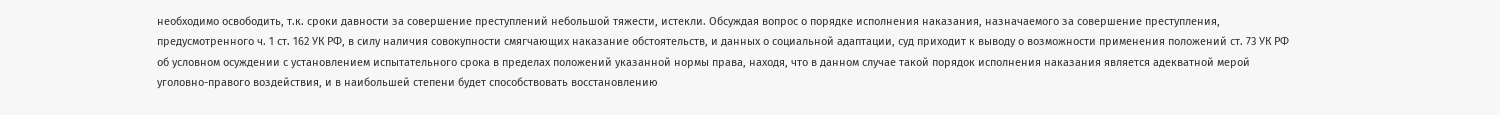необходимо освободить, т.к. сроки давности за совершение преступлений небольшой тяжести, истекли. Обсуждая вопрос о порядке исполнения наказания, назначаемого за совершение преступления, предусмотренного ч. 1 ст. 162 УК РФ, в силу наличия совокупности смягчающих наказание обстоятельств, и данных о социальной адаптации, суд приходит к выводу о возможности применения положений ст. 73 УК РФ об условном осуждении с установлением испытательного срока в пределах положений указанной нормы права, находя, что в данном случае такой порядок исполнения наказания является адекватной мерой уголовно-правого воздействия, и в наибольшей степени будет способствовать восстановлению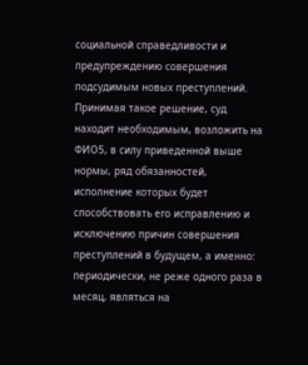социальной справедливости и предупреждению совершения подсудимым новых преступлений. Принимая такое решение, суд находит необходимым, возложить на ФИО5, в силу приведенной выше нормы, ряд обязанностей, исполнение которых будет способствовать его исправлению и исключению причин совершения преступлений в будущем, а именно: периодически, не реже одного раза в месяц, являться на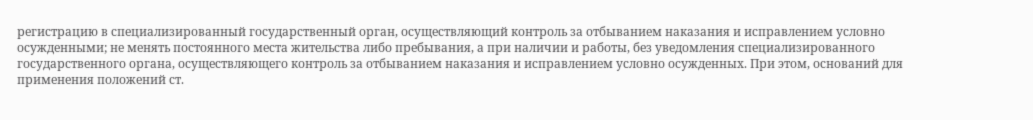регистрацию в специализированный государственный орган, осуществляющий контроль за отбыванием наказания и исправлением условно осужденными; не менять постоянного места жительства либо пребывания, а при наличии и работы, без уведомления специализированного государственного органа, осуществляющего контроль за отбыванием наказания и исправлением условно осужденных. При этом, оснований для применения положений ст.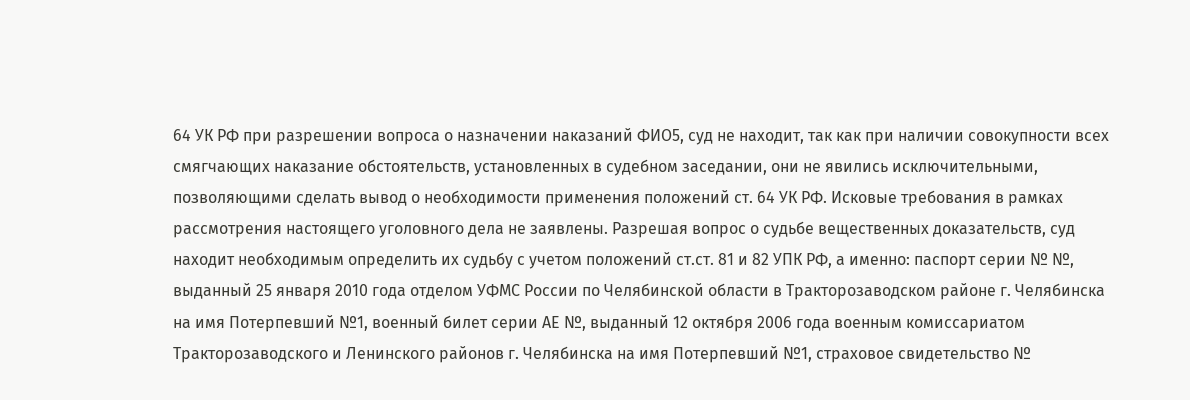64 УК РФ при разрешении вопроса о назначении наказаний ФИО5, суд не находит, так как при наличии совокупности всех смягчающих наказание обстоятельств, установленных в судебном заседании, они не явились исключительными, позволяющими сделать вывод о необходимости применения положений ст. 64 УК РФ. Исковые требования в рамках рассмотрения настоящего уголовного дела не заявлены. Разрешая вопрос о судьбе вещественных доказательств, суд находит необходимым определить их судьбу с учетом положений ст.ст. 81 и 82 УПК РФ, а именно: паспорт серии № №, выданный 25 января 2010 года отделом УФМС России по Челябинской области в Тракторозаводском районе г. Челябинска на имя Потерпевший №1, военный билет серии АЕ №, выданный 12 октября 2006 года военным комиссариатом Тракторозаводского и Ленинского районов г. Челябинска на имя Потерпевший №1, страховое свидетельство №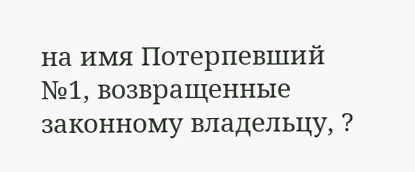на имя Потерпевший №1, возвращенные законному владельцу, ?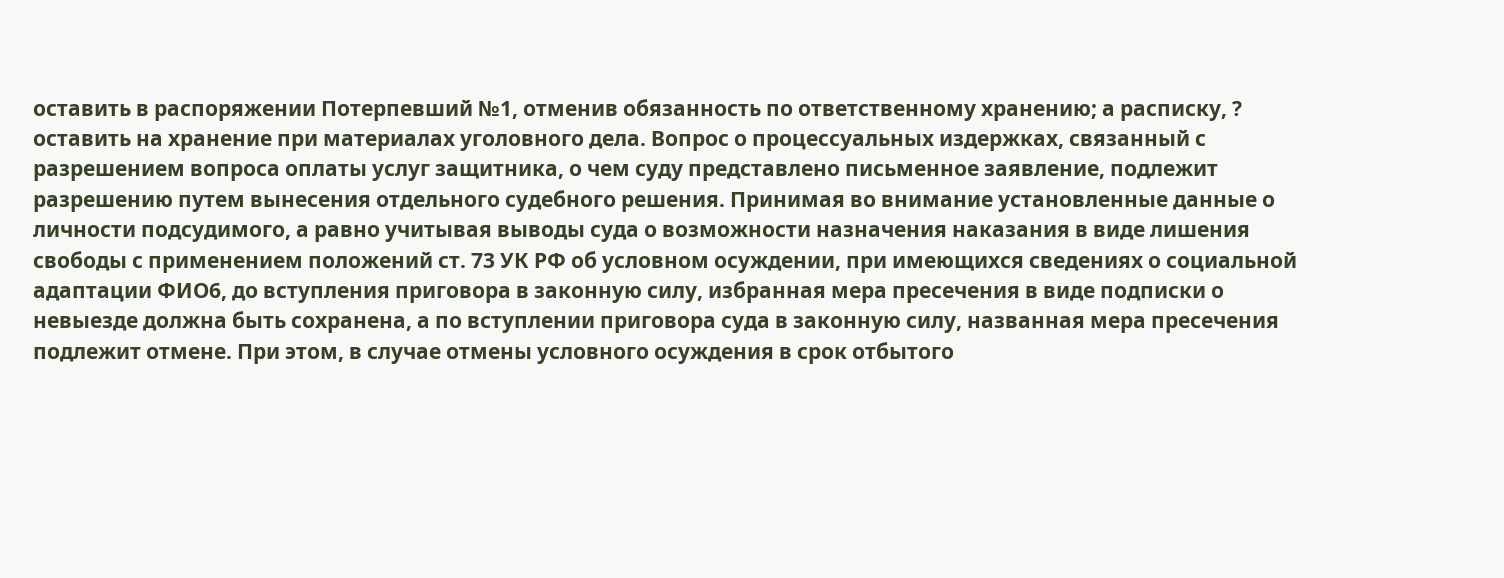оставить в распоряжении Потерпевший №1, отменив обязанность по ответственному хранению; а расписку, ? оставить на хранение при материалах уголовного дела. Вопрос о процессуальных издержках, связанный с разрешением вопроса оплаты услуг защитника, о чем суду представлено письменное заявление, подлежит разрешению путем вынесения отдельного судебного решения. Принимая во внимание установленные данные о личности подсудимого, а равно учитывая выводы суда о возможности назначения наказания в виде лишения свободы с применением положений ст. 73 УК РФ об условном осуждении, при имеющихся сведениях о социальной адаптации ФИО6, до вступления приговора в законную силу, избранная мера пресечения в виде подписки о невыезде должна быть сохранена, а по вступлении приговора суда в законную силу, названная мера пресечения подлежит отмене. При этом, в случае отмены условного осуждения в срок отбытого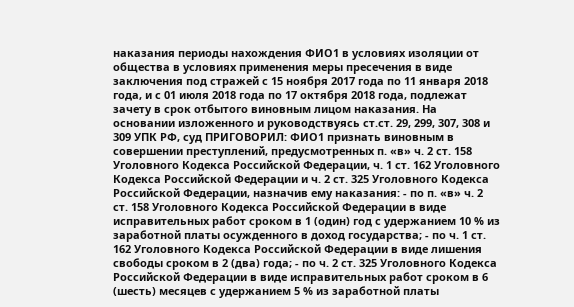наказания периоды нахождения ФИО1 в условиях изоляции от общества в условиях применения меры пресечения в виде заключения под стражей с 15 ноября 2017 года по 11 января 2018 года, и с 01 июля 2018 года по 17 октября 2018 года, подлежат зачету в срок отбытого виновным лицом наказания. На основании изложенного и руководствуясь ст.ст. 29, 299, 307, 308 и 309 УПК РФ, суд ПРИГОВОРИЛ: ФИО1 признать виновным в совершении преступлений, предусмотренных п. «в» ч. 2 ст. 158 Уголовного Кодекса Российской Федерации, ч. 1 ст. 162 Уголовного Кодекса Российской Федерации и ч. 2 ст. 325 Уголовного Кодекса Российской Федерации, назначив ему наказания: - по п. «в» ч. 2 ст. 158 Уголовного Кодекса Российской Федерации в виде исправительных работ сроком в 1 (один) год с удержанием 10 % из заработной платы осужденного в доход государства; - по ч. 1 ст. 162 Уголовного Кодекса Российской Федерации в виде лишения свободы сроком в 2 (два) года; - по ч. 2 ст. 325 Уголовного Кодекса Российской Федерации в виде исправительных работ сроком в 6 (шесть) месяцев с удержанием 5 % из заработной платы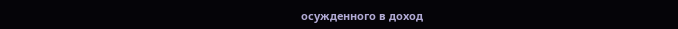осужденного в доход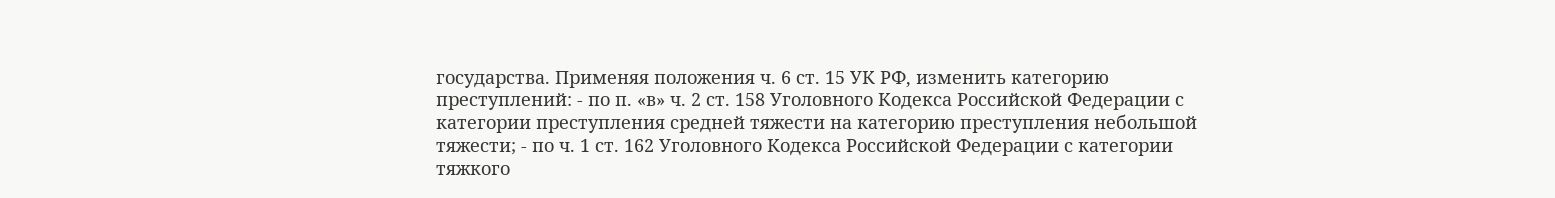государства. Применяя положения ч. 6 ст. 15 УК РФ, изменить категорию преступлений: - по п. «в» ч. 2 ст. 158 Уголовного Кодекса Российской Федерации с категории преступления средней тяжести на категорию преступления небольшой тяжести; - по ч. 1 ст. 162 Уголовного Кодекса Российской Федерации с категории тяжкого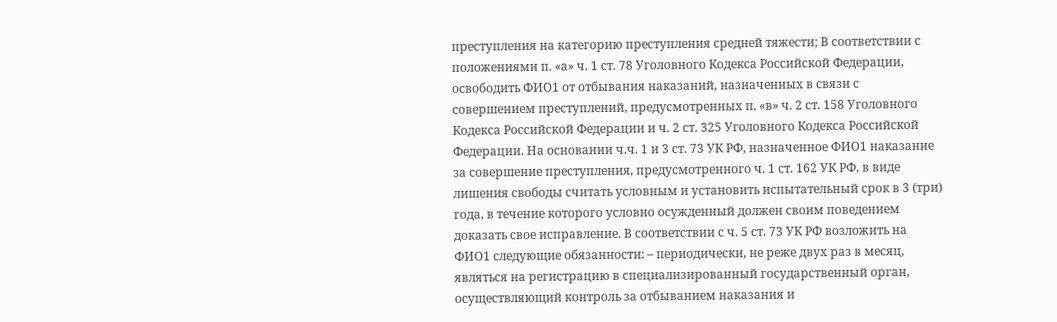преступления на категорию преступления средней тяжести; В соответствии с положениями п. «а» ч. 1 ст. 78 Уголовного Кодекса Российской Федерации, освободить ФИО1 от отбывания наказаний, назначенных в связи с совершением преступлений, предусмотренных п. «в» ч. 2 ст. 158 Уголовного Кодекса Российской Федерации и ч. 2 ст. 325 Уголовного Кодекса Российской Федерации. На основании ч.ч. 1 и 3 ст. 73 УК РФ, назначенное ФИО1 наказание за совершение преступления, предусмотренного ч. 1 ст. 162 УК РФ, в виде лишения свободы считать условным и установить испытательный срок в 3 (три) года, в течение которого условно осужденный должен своим поведением доказать свое исправление. В соответствии с ч. 5 ст. 73 УК РФ возложить на ФИО1 следующие обязанности: – периодически, не реже двух раз в месяц, являться на регистрацию в специализированный государственный орган, осуществляющий контроль за отбыванием наказания и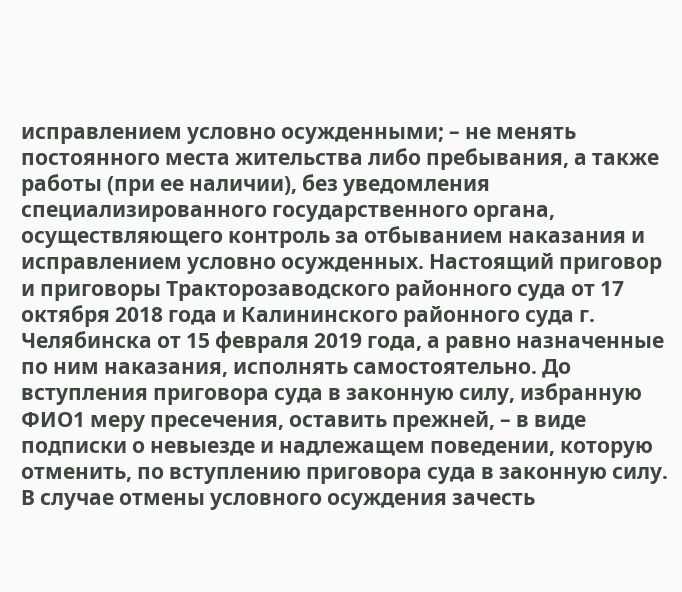исправлением условно осужденными; – не менять постоянного места жительства либо пребывания, а также работы (при ее наличии), без уведомления специализированного государственного органа, осуществляющего контроль за отбыванием наказания и исправлением условно осужденных. Настоящий приговор и приговоры Тракторозаводского районного суда от 17 октября 2018 года и Калининского районного суда г. Челябинска от 15 февраля 2019 года, а равно назначенные по ним наказания, исполнять самостоятельно. До вступления приговора суда в законную силу, избранную ФИО1 меру пресечения, оставить прежней, – в виде подписки о невыезде и надлежащем поведении, которую отменить, по вступлению приговора суда в законную силу. В случае отмены условного осуждения зачесть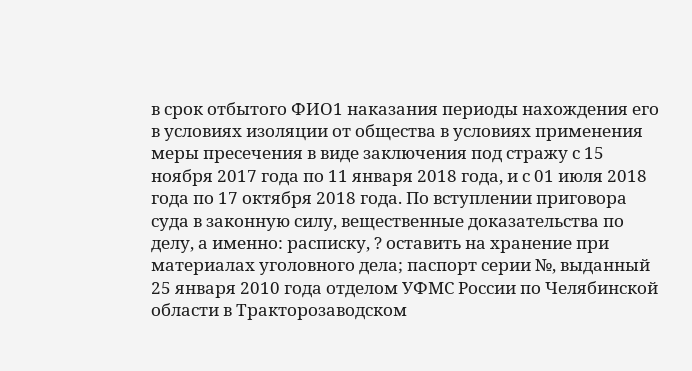в срок отбытого ФИО1 наказания периоды нахождения его в условиях изоляции от общества в условиях применения меры пресечения в виде заключения под стражу с 15 ноября 2017 года по 11 января 2018 года, и с 01 июля 2018 года по 17 октября 2018 года. По вступлении приговора суда в законную силу, вещественные доказательства по делу, а именно: расписку, ? оставить на хранение при материалах уголовного дела; паспорт серии №, выданный 25 января 2010 года отделом УФМС России по Челябинской области в Тракторозаводском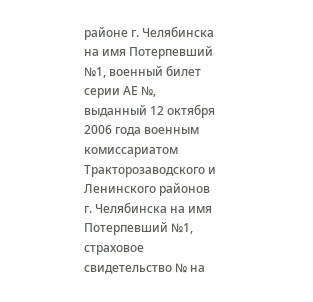районе г. Челябинска на имя Потерпевший №1, военный билет серии АЕ №, выданный 12 октября 2006 года военным комиссариатом Тракторозаводского и Ленинского районов г. Челябинска на имя Потерпевший №1, страховое свидетельство № на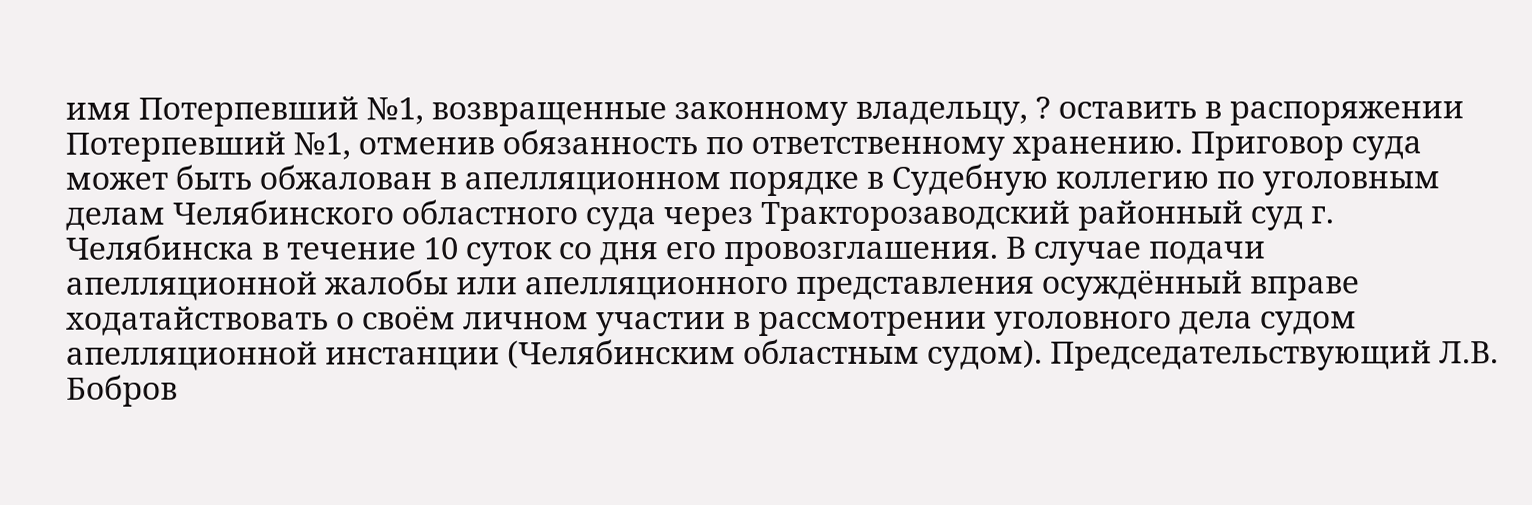имя Потерпевший №1, возвращенные законному владельцу, ? оставить в распоряжении Потерпевший №1, отменив обязанность по ответственному хранению. Приговор суда может быть обжалован в апелляционном порядке в Судебную коллегию по уголовным делам Челябинского областного суда через Тракторозаводский районный суд г. Челябинска в течение 10 суток со дня его провозглашения. В случае подачи апелляционной жалобы или апелляционного представления осуждённый вправе ходатайствовать о своём личном участии в рассмотрении уголовного дела судом апелляционной инстанции (Челябинским областным судом). Председательствующий Л.В. Бобров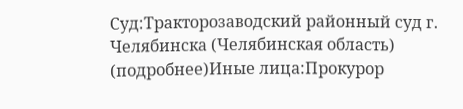Суд:Тракторозаводский районный суд г. Челябинска (Челябинская область) (подробнее)Иные лица:Прокурор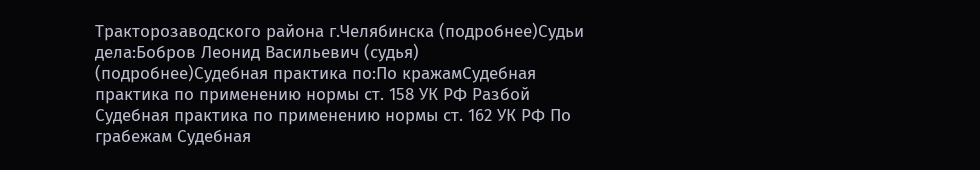Тракторозаводского района г.Челябинска (подробнее)Судьи дела:Бобров Леонид Васильевич (судья) (подробнее)Судебная практика по:По кражамСудебная практика по применению нормы ст. 158 УК РФ Разбой Судебная практика по применению нормы ст. 162 УК РФ По грабежам Судебная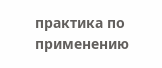практика по применению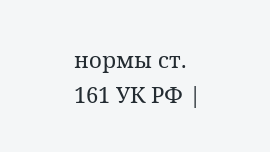нормы ст. 161 УК РФ |